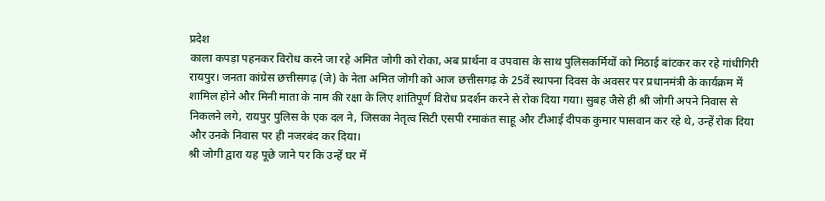प्रदेश
काला कपड़ा पहनकर विरोध करने जा रहे अमित जोगी को रोका, अब प्रार्थना व उपवास के साथ पुलिसकर्मियों को मिठाई बांटकर कर रहे गांधीगिरी
रायपुर। जनता कांग्रेस छत्तीसगढ़ (जे) के नेता अमित जोगी को आज छत्तीसगढ़ के 25वें स्थापना दिवस के अवसर पर प्रधानमंत्री के कार्यक्रम में शामिल होने और मिनी माता के नाम की रक्षा के लिए शांतिपूर्ण विरोध प्रदर्शन करने से रोक दिया गया। सुबह जैसे ही श्री जोगी अपने निवास से निकलने लगे, रायपुर पुलिस के एक दल ने, जिसका नेतृत्व सिटी एसपी रमाकंत साहू और टीआई दीपक कुमार पासवान कर रहे थे, उन्हें रोक दिया और उनके निवास पर ही नजरबंद कर दिया।
श्री जोगी द्वारा यह पूछे जाने पर कि उन्हें घर में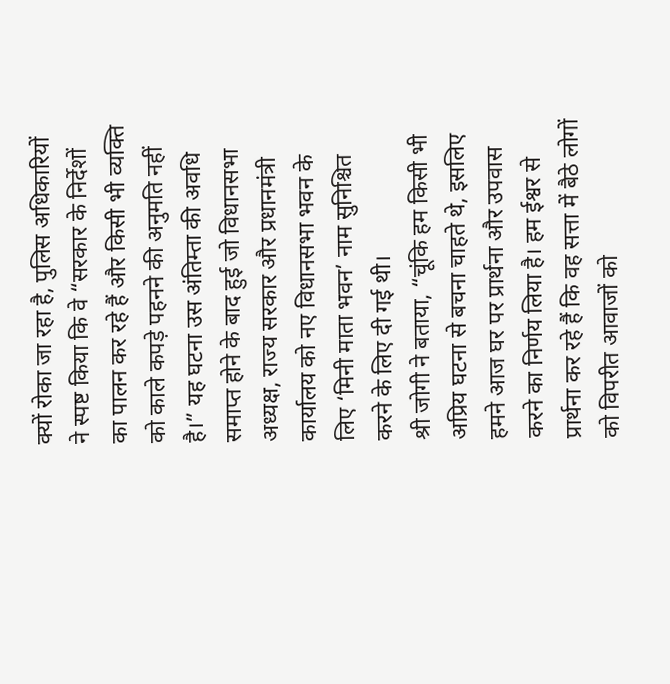क्यों रोका जा रहा है, पुलिस अधिकारियों ने स्पष्ट किया कि वे “सरकार के निर्देशों का पालन कर रहे हैं और किसी भी व्यक्ति को काले कपड़े पहनने की अनुमति नहीं है।” यह घटना उस अंतिम्ता की अवधि समाप्त होने के बाद हुई जो विधानसभा अध्यक्ष, राज्य सरकार और प्रधानमंत्री कार्यालय को नए विधानसभा भवन के लिए ‘मिनी माता भवन’ नाम सुनिश्चित करने के लिए दी गई थी।
श्री जोगी ने बताया, “चूंकि हम किसी भी अप्रिय घटना से बचना चाहते थे, इसलिए हमने आज घर पर प्रार्थना और उपवास करने का निर्णय लिया है। हम ईश्वर से प्रार्थना कर रहे हैं कि वह सत्ता में बैठे लोगों को विपरीत आवाजों को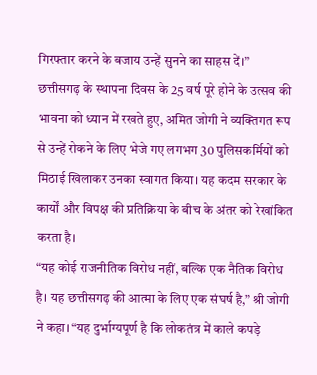गिरफ्तार करने के बजाय उन्हें सुनने का साहस दें।”
छत्तीसगढ़ के स्थापना दिवस के 25 वर्ष पूरे होने के उत्सव की भावना को ध्यान में रखते हुए, अमित जोगी ने व्यक्तिगत रूप से उन्हें रोकने के लिए भेजे गए लगभग 30 पुलिसकर्मियों को मिठाई खिलाकर उनका स्वागत किया। यह कदम सरकार के कार्यों और विपक्ष की प्रतिक्रिया के बीच के अंतर को रेखांकित करता है।
“यह कोई राजनीतिक विरोध नहीं, बल्कि एक नैतिक विरोध है। यह छत्तीसगढ़ की आत्मा के लिए एक संघर्ष है,” श्री जोगी ने कहा। “यह दुर्भाग्यपूर्ण है कि लोकतंत्र में काले कपड़े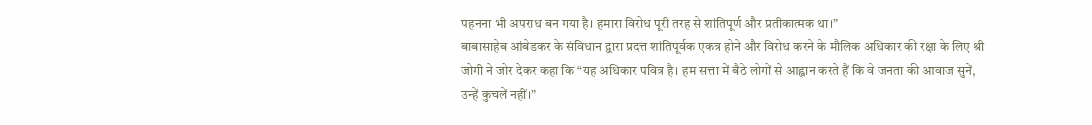पहनना भी अपराध बन गया है। हमारा विरोध पूरी तरह से शांतिपूर्ण और प्रतीकात्मक था।”
बाबासाहेब आंबेडकर के संविधान द्वारा प्रदत्त शांतिपूर्वक एकत्र होने और विरोध करने के मौलिक अधिकार की रक्षा के लिए श्री जोगी ने जोर देकर कहा कि “यह अधिकार पवित्र है। हम सत्ता में बैठे लोगों से आह्वान करते हैं कि वे जनता की आवाज सुनें, उन्हें कुचलें नहीं।”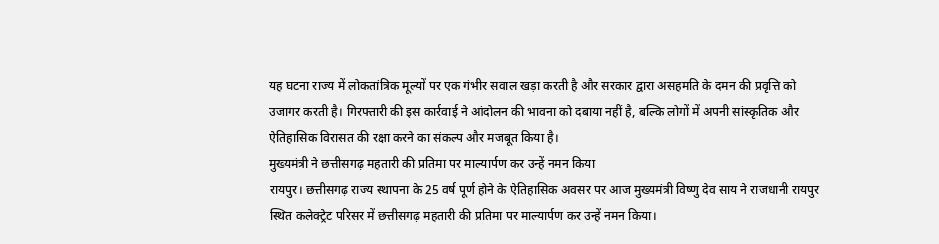यह घटना राज्य में लोकतांत्रिक मूल्यों पर एक गंभीर सवाल खड़ा करती है और सरकार द्वारा असहमति के दमन की प्रवृत्ति को उजागर करती है। गिरफ्तारी की इस कार्रवाई ने आंदोलन की भावना को दबाया नहीं है, बल्कि लोगों में अपनी सांस्कृतिक और ऐतिहासिक विरासत की रक्षा करने का संकल्प और मजबूत किया है।
मुख्यमंत्री ने छत्तीसगढ़ महतारी की प्रतिमा पर माल्यार्पण कर उन्हें नमन किया
रायपुर। छत्तीसगढ़ राज्य स्थापना के 25 वर्ष पूर्ण होने के ऐतिहासिक अवसर पर आज मुख्यमंत्री विष्णु देव साय ने राजधानी रायपुर स्थित कलेक्ट्रेट परिसर में छत्तीसगढ़ महतारी की प्रतिमा पर माल्यार्पण कर उन्हें नमन किया।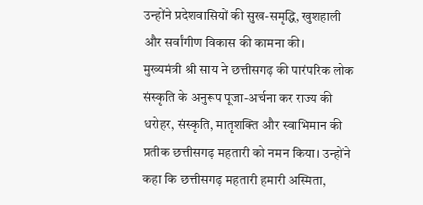उन्होंने प्रदेशवासियों की सुख-समृद्धि, खुशहाली और सर्वांगीण विकास की कामना की।
मुख्यमंत्री श्री साय ने छत्तीसगढ़ की पारंपरिक लोक संस्कृति के अनुरूप पूजा-अर्चना कर राज्य की धरोहर, संस्कृति, मातृशक्ति और स्वाभिमान की प्रतीक छत्तीसगढ़ महतारी को नमन किया। उन्होंने कहा कि छत्तीसगढ़ महतारी हमारी अस्मिता,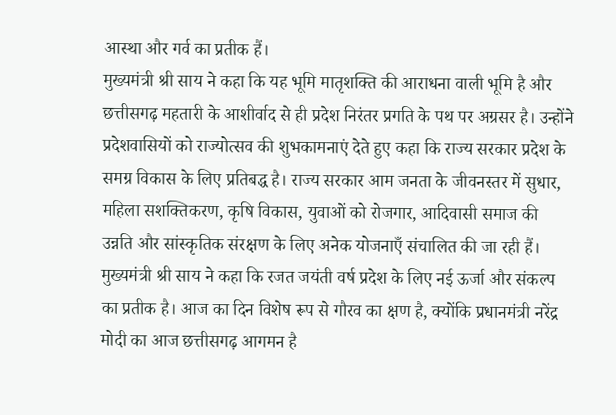आस्था और गर्व का प्रतीक हैं।
मुख्यमंत्री श्री साय ने कहा कि यह भूमि मातृशक्ति की आराधना वाली भूमि है और छत्तीसगढ़ महतारी के आशीर्वाद से ही प्रदेश निरंतर प्रगति के पथ पर अग्रसर है। उन्होंने प्रदेशवासियों को राज्योत्सव की शुभकामनाएं देते हुए कहा कि राज्य सरकार प्रदेश के समग्र विकास के लिए प्रतिबद्ध है। राज्य सरकार आम जनता के जीवनस्तर में सुधार, महिला सशक्तिकरण, कृषि विकास, युवाओं को रोजगार, आदिवासी समाज की उन्नति और सांस्कृतिक संरक्षण के लिए अनेक योजनाएँ संचालित की जा रही हैं।
मुख्यमंत्री श्री साय ने कहा कि रजत जयंती वर्ष प्रदेश के लिए नई ऊर्जा और संकल्प का प्रतीक है। आज का दिन विशेष रूप से गौरव का क्षण है, क्योंकि प्रधानमंत्री नरेंद्र मोदी का आज छत्तीसगढ़ आगमन है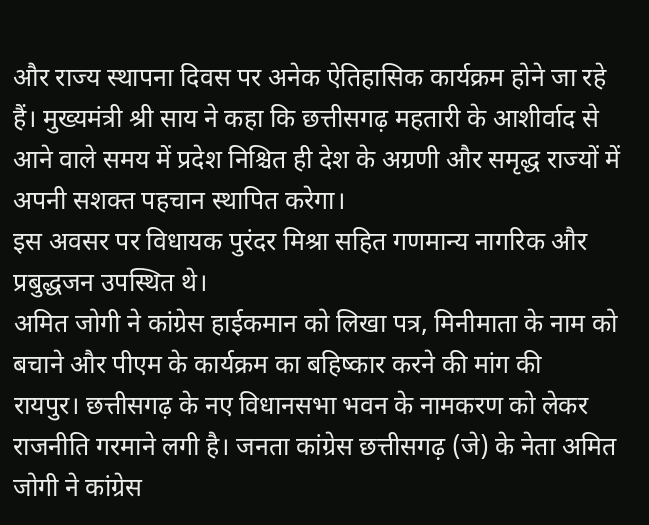और राज्य स्थापना दिवस पर अनेक ऐतिहासिक कार्यक्रम होने जा रहे हैं। मुख्यमंत्री श्री साय ने कहा कि छत्तीसगढ़ महतारी के आशीर्वाद से आने वाले समय में प्रदेश निश्चित ही देश के अग्रणी और समृद्ध राज्यों में अपनी सशक्त पहचान स्थापित करेगा।
इस अवसर पर विधायक पुरंदर मिश्रा सहित गणमान्य नागरिक और प्रबुद्धजन उपस्थित थे।
अमित जोगी ने कांग्रेस हाईकमान को लिखा पत्र, मिनीमाता के नाम को बचाने और पीएम के कार्यक्रम का बहिष्कार करने की मांग की
रायपुर। छत्तीसगढ़ के नए विधानसभा भवन के नामकरण को लेकर राजनीति गरमाने लगी है। जनता कांग्रेस छत्तीसगढ़ (जे) के नेता अमित जोगी ने कांग्रेस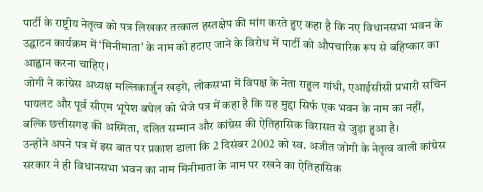पार्टी के राष्ट्रीय नेतृत्व को पत्र लिखकर तत्काल हस्तक्षेप की मांग करते हुए कहा है कि नए विधानसभा भवन के उद्घाटन कार्यक्रम में ‘मिनीमाता’ के नाम को हटाए जाने के विरोध में पार्टी को औपचारिक रूप से बहिष्कार का आह्वान करना चाहिए।
जोगी ने कांग्रेस अध्यक्ष मल्लिकार्जुन खड़गे, लोकसभा में विपक्ष के नेता राहुल गांधी, एआईसीसी प्रभारी सचिन पायलट और पूर्व सीएम भूपेश बघेल को भेजे पत्र में कहा है कि यह मुद्दा सिर्फ एक भवन के नाम का नहीं, बल्कि छत्तीसगढ़ की अस्मिता, दलित सम्मान और कांग्रेस की ऐतिहासिक विरासत से जुड़ा हुआ है।
उन्होंने अपने पत्र में इस बात पर प्रकाश डाला कि 2 दिसंबर 2002 को स्व. अजीत जोगी के नेतृत्व वाली कांग्रेस सरकार ने ही विधानसभा भवन का नाम मिनीमाता के नाम पर रखने का ऐतिहासिक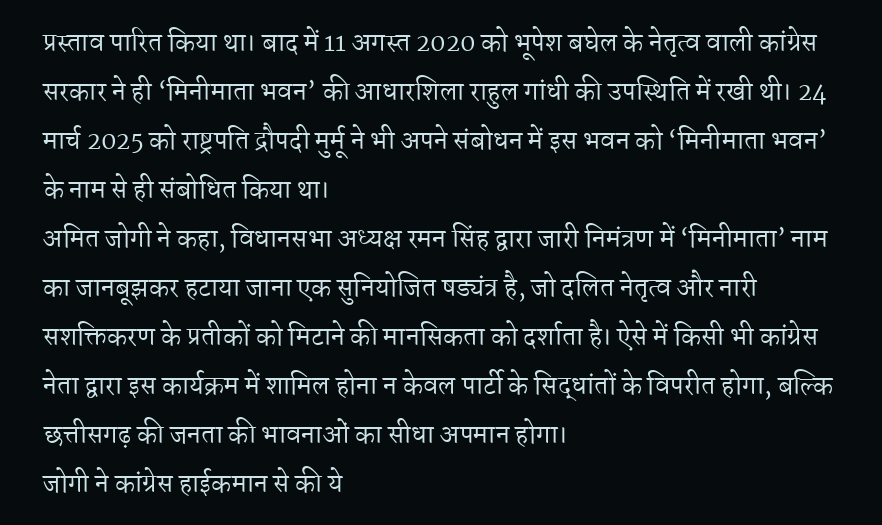प्रस्ताव पारित किया था। बाद में 11 अगस्त 2020 को भूपेश बघेल के नेतृत्व वाली कांग्रेस सरकार ने ही ‘मिनीमाता भवन’ की आधारशिला राहुल गांधी की उपस्थिति में रखी थी। 24 मार्च 2025 को राष्ट्रपति द्रौपदी मुर्मू ने भी अपने संबोधन में इस भवन को ‘मिनीमाता भवन’ के नाम से ही संबोधित किया था।
अमित जोगी ने कहा, विधानसभा अध्यक्ष रमन सिंह द्वारा जारी निमंत्रण में ‘मिनीमाता’ नाम का जानबूझकर हटाया जाना एक सुनियोजित षड्यंत्र है, जो दलित नेतृत्व और नारी सशक्तिकरण के प्रतीकों को मिटाने की मानसिकता को दर्शाता है। ऐसे में किसी भी कांग्रेस नेता द्वारा इस कार्यक्रम में शामिल होना न केवल पार्टी के सिद्धांतों के विपरीत होगा, बल्कि छत्तीसगढ़ की जनता की भावनाओं का सीधा अपमान होगा।
जोगी ने कांग्रेस हाईकमान से की ये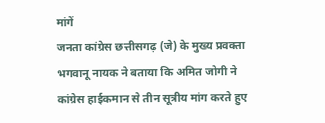मांगें
जनता कांग्रेस छत्तीसगढ़ (जे) के मुख्य प्रवक्ता भगवानू नायक ने बताया कि अमित जोगी ने कांग्रेस हाईकमान से तीन सूत्रीय मांग करते हुए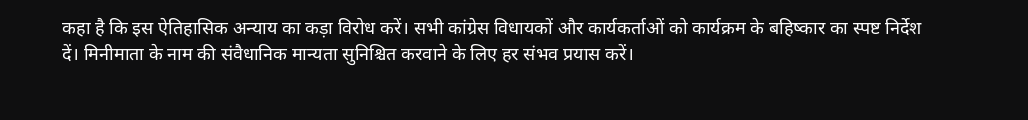कहा है कि इस ऐतिहासिक अन्याय का कड़ा विरोध करें। सभी कांग्रेस विधायकों और कार्यकर्ताओं को कार्यक्रम के बहिष्कार का स्पष्ट निर्देश दें। मिनीमाता के नाम की संवैधानिक मान्यता सुनिश्चित करवाने के लिए हर संभव प्रयास करें।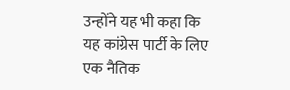उन्होंने यह भी कहा कि यह कांग्रेस पार्टी के लिए एक नैतिक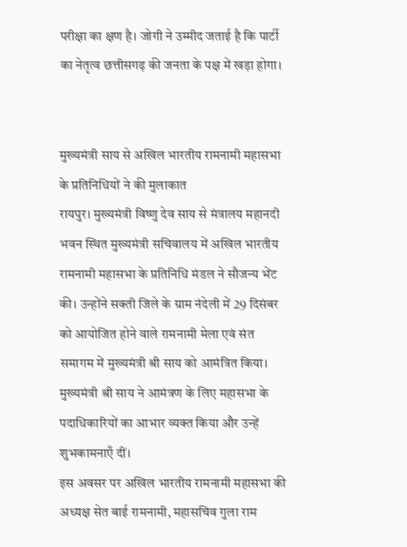परीक्षा का क्षण है। जोगी ने उम्मीद जताई है कि पार्टी का नेतृत्व छत्तीसगढ़ की जनता के पक्ष में खड़ा होगा।


मुख्यमंत्री साय से अखिल भारतीय रामनामी महासभा के प्रतिनिधियों ने की मुलाकात
रायपुर। मुख्यमंत्री विष्णु देव साय से मंत्रालय महानदी भवन स्थित मुख्यमंत्री सचिवालय में अखिल भारतीय रामनामी महासभा के प्रतिनिधि मंडल ने सौजन्य भेंट की। उन्होंने सक्ती जिले के ग्राम नंदेली में 29 दिसंबर को आयोजित होने वाले रामनामी मेला एवं संत समागम में मुख्यमंत्री श्री साय को आमंत्रित किया। मुख्यमंत्री श्री साय ने आमंत्रण के लिए महासभा के पदाधिकारियों का आभार व्यक्त किया और उन्हें शुभकामनाएँ दीं।
इस अवसर पर अखिल भारतीय रामनामी महासभा की अध्यक्ष सेत बाई रामनामी, महासचिव गुला राम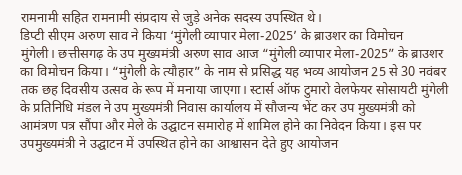रामनामी सहित रामनामी संप्रदाय से जुड़े अनेक सदस्य उपस्थित थे।
डिप्टी सीएम अरुण साव ने किया ‘मुंगेली व्यापार मेला-2025’ के ब्राउशर का विमोचन
मुंगेली। छत्तीसगढ़ के उप मुख्यमंत्री अरुण साव आज “मुंगेली व्यापार मेला-2025” के ब्राउशर का विमोचन किया। “मुंगेली के त्यौहार” के नाम से प्रसिद्ध यह भव्य आयोजन 25 से 30 नवंबर तक छह दिवसीय उत्सव के रूप में मनाया जाएगा। स्टार्स ऑफ टुमारो वेलफेयर सोसायटी मुंगेली के प्रतिनिधि मंडल ने उप मुख्यमंत्री निवास कार्यालय में सौजन्य भेंट कर उप मुख्यमंत्री को आमंत्रण पत्र सौंपा और मेले के उद्घाटन समारोह में शामिल होने का निवेदन किया। इस पर उपमुख्यमंत्री ने उद्घाटन में उपस्थित होने का आश्वासन देते हुए आयोजन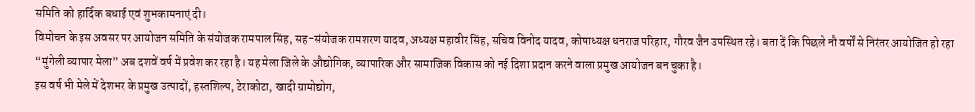समिति को हार्दिक बधाई एवं शुभकामनाएं दी।
विमोचन के इस अवसर पर आयोजन समिति के संयोजक रामपाल सिंह, सह-संयोजक रामशरण यादव, अध्यक्ष महावीर सिंह, सचिव विनोद यादव, कोषाध्यक्ष धनराज परिहार, गौरव जैन उपस्थित रहे। बता दें कि पिछले नौ वर्षों से निरंतर आयोजित हो रहा “मुंगेली व्यापार मेला” अब दशवें वर्ष में प्रवेश कर रहा है। यह मेला जिले के औद्योगिक, व्यापारिक और सामाजिक विकास को नई दिशा प्रदान करने वाला प्रमुख आयोजन बन चुका है।
इस वर्ष भी मेले में देशभर के प्रमुख उत्पादों, हस्तशिल्प, टेराकोटा, खादी ग्रामोद्योग,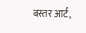बस्तर आर्ट,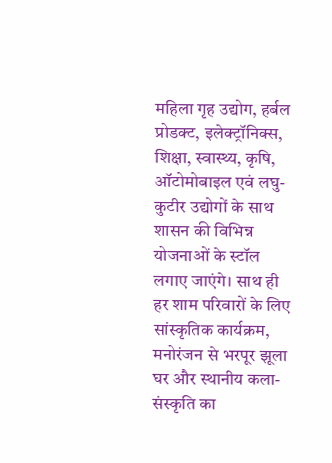महिला गृह उद्योग, हर्बल प्रोडक्ट, इलेक्ट्रॉनिक्स, शिक्षा, स्वास्थ्य, कृषि, ऑटोमोबाइल एवं लघु-कुटीर उद्योगों के साथ शासन की विभिन्न योजनाओं के स्टॉल लगाए जाएंगे। साथ ही हर शाम परिवारों के लिए सांस्कृतिक कार्यक्रम, मनोरंजन से भरपूर झूला घर और स्थानीय कला-संस्कृति का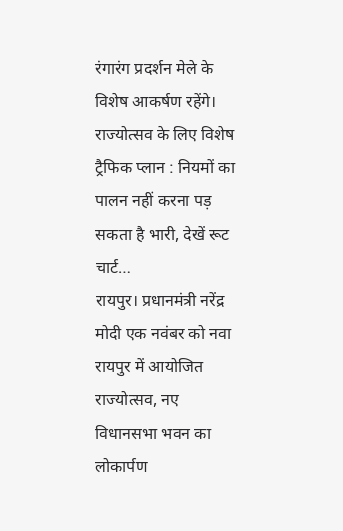रंगारंग प्रदर्शन मेले के विशेष आकर्षण रहेंगे।
राज्योत्सव के लिए विशेष ट्रैफिक प्लान : नियमों का पालन नहीं करना पड़ सकता है भारी, देखें रूट चार्ट…
रायपुर। प्रधानमंत्री नरेंद्र मोदी एक नवंबर को नवा रायपुर में आयोजित राज्योत्सव, नए विधानसभा भवन का लोकार्पण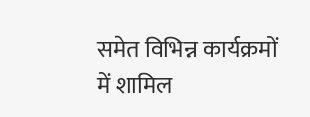समेत विभिन्न कार्यक्रमों में शामिल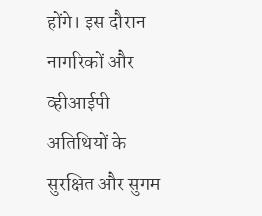होंगे। इस दौरान नागरिकों और व्हीआईपी अतिथियों के सुरक्षित और सुगम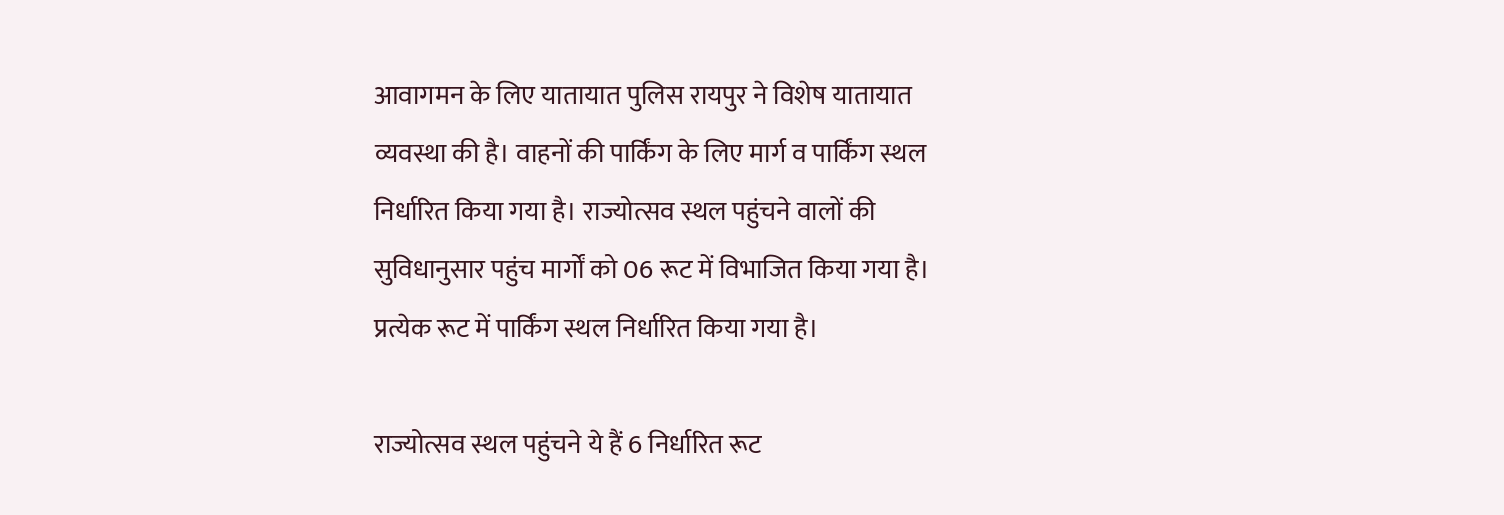आवागमन के लिए यातायात पुलिस रायपुर ने विशेष यातायात व्यवस्था की है। वाहनों की पार्किंग के लिए मार्ग व पार्किंग स्थल निर्धारित किया गया है। राज्योत्सव स्थल पहुंचने वालों की सुविधानुसार पहुंच मार्गों को 06 रूट में विभाजित किया गया है। प्रत्येक रूट में पार्किंग स्थल निर्धारित किया गया है।

राज्योत्सव स्थल पहुंचने ये हैं 6 निर्धारित रूट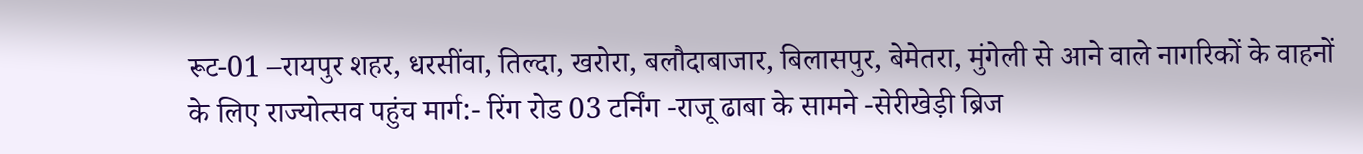रूट-01 –रायपुर शहर, धरसींवा, तिल्दा, खरोरा, बलौदाबाजार, बिलासपुर, बेमेतरा, मुंगेली से आने वाले नागरिकों के वाहनों के लिए राज्योत्सव पहुंच मार्ग:- रिंग रोड 03 टर्निंग -राजू ढाबा के सामने -सेरीखेड़ी ब्रिज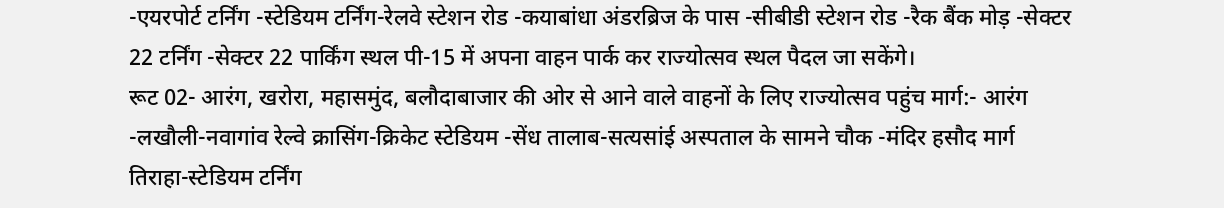-एयरपोर्ट टर्निंग -स्टेडियम टर्निंग-रेलवे स्टेशन रोड -कयाबांधा अंडरब्रिज के पास -सीबीडी स्टेशन रोड -रैक बैंक मोड़ -सेक्टर 22 टर्निंग -सेक्टर 22 पार्किंग स्थल पी-15 में अपना वाहन पार्क कर राज्योत्सव स्थल पैदल जा सकेंगे।
रूट 02- आरंग, खरोरा, महासमुंद, बलौदाबाजार की ओर से आने वाले वाहनों के लिए राज्योत्सव पहुंच मार्ग:- आरंग -लखौली-नवागांव रेल्वे क्रासिंग-क्रिकेट स्टेडियम -सेंध तालाब-सत्यसांई अस्पताल के सामने चौक -मंदिर हसौद मार्ग तिराहा-स्टेडियम टर्निंग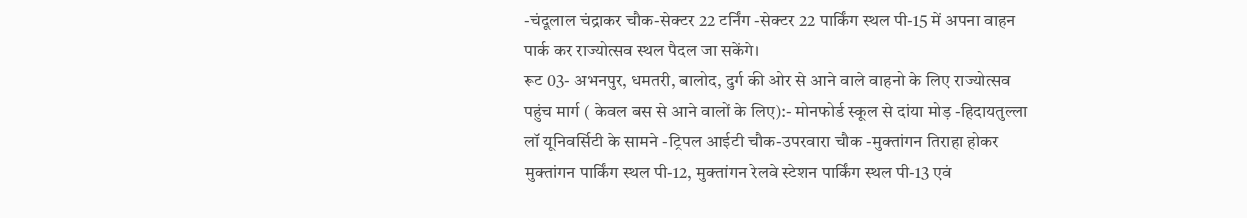-चंदूलाल चंद्राकर चौक-सेक्टर 22 टर्निंग -सेक्टर 22 पार्किंग स्थल पी-15 में अपना वाहन पार्क कर राज्योत्सव स्थल पैदल जा सकेंगे।
रूट 03- अभनपुर, धमतरी, बालोद, दुर्ग की ओर से आने वाले वाहनो के लिए राज्योत्सव पहुंच मार्ग ( केवल बस से आने वालों के लिए):- मोनफोर्ड स्कूल से दांया मोड़ -हिदायतुल्ला लॉ यूनिवर्सिटी के सामने -ट्रिपल आईटी चौक-उपरवारा चौक -मुक्तांगन तिराहा होकर मुक्तांगन पार्किंग स्थल पी-12, मुक्तांगन रेलवे स्टेशन पार्किंग स्थल पी-13 एवं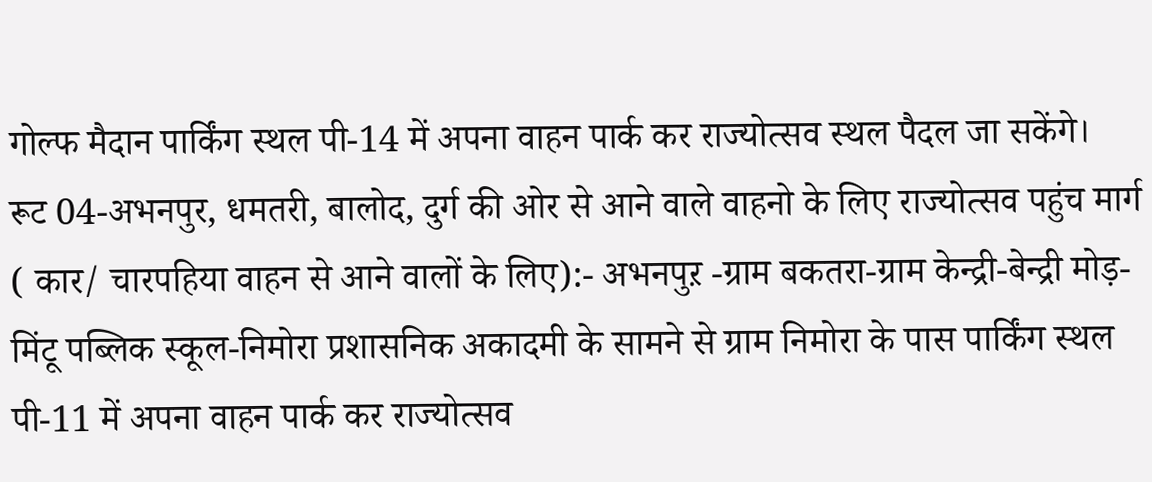गोल्फ मैदान पार्किंग स्थल पी-14 में अपना वाहन पार्क कर राज्योत्सव स्थल पैदल जा सकेंगे।
रूट 04-अभनपुर, धमतरी, बालोद, दुर्ग की ओर से आने वाले वाहनो के लिए राज्योत्सव पहुंच मार्ग ( कार/ चारपहिया वाहन से आने वालों के लिए):- अभनपुऱ -ग्राम बकतरा-ग्राम केन्द्री-बेन्द्री मोड़-मिंटू पब्लिक स्कूल-निमोरा प्रशासनिक अकादमी के सामने से ग्राम निमोरा के पास पार्किंग स्थल पी-11 में अपना वाहन पार्क कर राज्योत्सव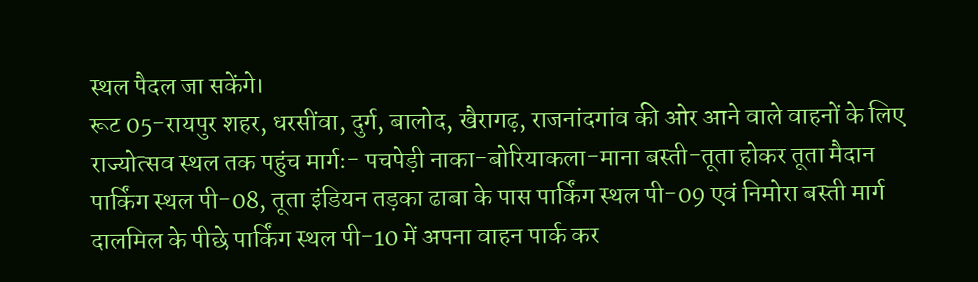स्थल पैदल जा सकेंगे।
रूट 05-रायपुर शहर, धरसींवा, दुर्ग, बालोद, खैरागढ़, राजनांदगांव की ओर आने वाले वाहनों के लिए राज्योत्सव स्थल तक पहुंच मार्गः- पचपेड़ी नाका-बोरियाकला-माना बस्ती-तूता होकर तूता मैदान पार्किंग स्थल पी-08, तूता इंडियन तड़का ढाबा के पास पार्किंग स्थल पी-09 एवं निमोरा बस्ती मार्ग दालमिल के पीछे पार्किंग स्थल पी-10 में अपना वाहन पार्क कर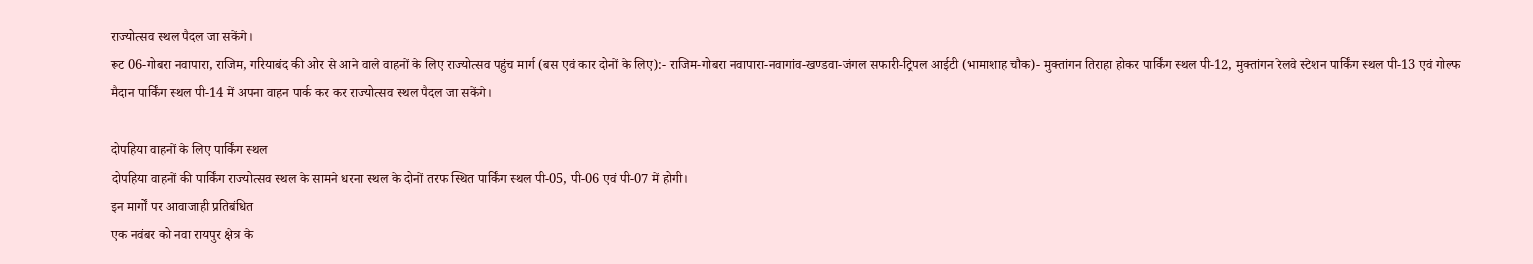राज्योत्सव स्थल पैदल जा सकेंगे।
रूट 06-गोबरा नवापारा, राजिम, गरियाबंद की ओर से आने वाले वाहनों के लिए राज्योत्सव पहुंच मार्ग (बस एवं कार दोनों के लिए):- राजिम-गोबरा नवापारा-नवागांव-खण्डवा-जंगल सफारी-ट्रिपल आईटी (भामाशाह चौक)- मुक्तांगन तिराहा होकर पार्किंग स्थल पी-12, मुक्तांगन रेलवे स्टेशन पार्किंग स्थल पी-13 एवं गोल्फ मैदान पार्किंग स्थल पी-14 में अपना वाहन पार्क कर कर राज्योत्सव स्थल पैदल जा सकेंगे।

दोपहिया वाहनों के लिए पार्किंग स्थल
दोपहिया वाहनों की पार्किंग राज्योत्सव स्थल के सामने धरना स्थल के दोनों तरफ स्थित पार्किंग स्थल पी-05, पी-06 एवं पी-07 में होगी।
इन मार्गों पर आवाजाही प्रतिबंधित
एक नवंबर को नवा रायपुर क्षेत्र के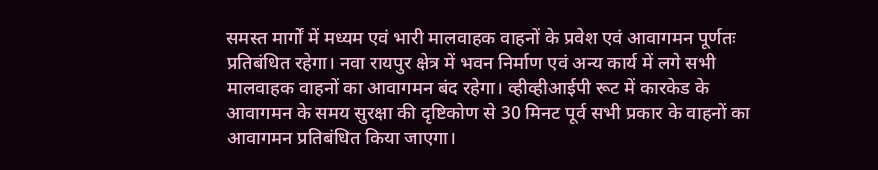समस्त मार्गों में मध्यम एवं भारी मालवाहक वाहनों के प्रवेश एवं आवागमन पूर्णतः प्रतिबंधित रहेगा। नवा रायपुर क्षेत्र में भवन निर्माण एवं अन्य कार्य में लगे सभी मालवाहक वाहनों का आवागमन बंद रहेगा। व्हीव्हीआईपी रूट में कारकेड के आवागमन के समय सुरक्षा की दृष्टिकोण से 30 मिनट पूर्व सभी प्रकार के वाहनों का आवागमन प्रतिबंधित किया जाएगा।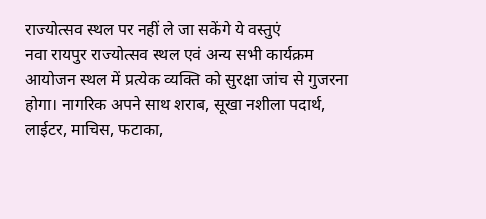राज्योत्सव स्थल पर नहीं ले जा सकेंगे ये वस्तुएं
नवा रायपुर राज्योत्सव स्थल एवं अन्य सभी कार्यक्रम आयोजन स्थल में प्रत्येक व्यक्ति को सुरक्षा जांच से गुजरना होगा। नागरिक अपने साथ शराब, सूखा नशीला पदार्थ, लाईटर, माचिस, फटाका,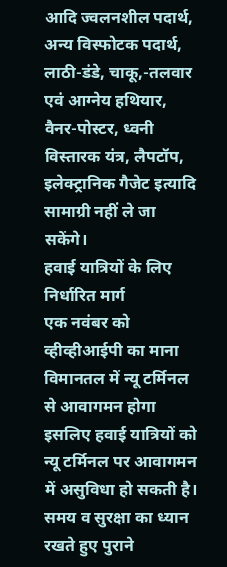आदि ज्वलनशील पदार्थ, अन्य विस्फोटक पदार्थ, लाठी-डंडे, चाकू,-तलवार एवं आग्नेय हथियार, वैनर-पोस्टर, ध्वनी विस्तारक यंत्र, लैपटॉप, इलेक्ट्रानिक गैजेट इत्यादि सामाग्री नहीं ले जा सकेंगे।
हवाई यात्रियों के लिए निर्धारित मार्ग
एक नवंबर को व्हीव्हीआईपी का माना विमानतल में न्यू टर्मिनल से आवागमन होगा इसलिए हवाई यात्रियों को न्यू टर्मिनल पर आवागमन में असुविधा हो सकती है। समय व सुरक्षा का ध्यान रखते हुए पुराने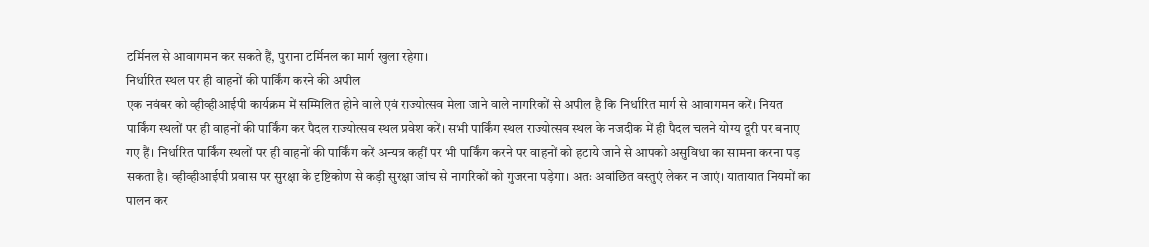टर्मिनल से आवागमन कर सकते हैं, पुराना टर्मिनल का मार्ग खुला रहेगा।
निर्धारित स्थल पर ही वाहनों की पार्किंग करने की अपील
एक नवंबर को व्हीव्हीआईपी कार्यक्रम में सम्मिलित होने वाले एवं राज्योत्सव मेला जाने वाले नागरिकों से अपील है कि निर्धारित मार्ग से आवागमन करें। नियत पार्किंग स्थलों पर ही वाहनों की पार्किंग कर पैदल राज्योत्सव स्थल प्रवेश करें। सभी पार्किंग स्थल राज्योत्सव स्थल के नजदीक में ही पैदल चलने योग्य दूरी पर बनाए गए हैं। निर्धारित पार्किंग स्थलों पर ही वाहनों की पार्किंग करें अन्यत्र कहीं पर भी पार्किंग करने पर वाहनों को हटाये जाने से आपको असुविधा का सामना करना पड़ सकता है। व्हीव्हीआईपी प्रवास पर सुरक्षा के दृष्टिकोण से कड़ी सुरक्षा जांच से नागरिकों को गुजरना पड़ेगा। अतः अवांछित वस्तुएं लेकर न जाएं। यातायात नियमों का पालन कर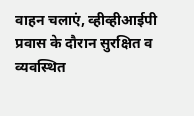वाहन चलाएं, व्हीव्हीआईपी प्रवास के दौरान सुरक्षित व व्यवस्थित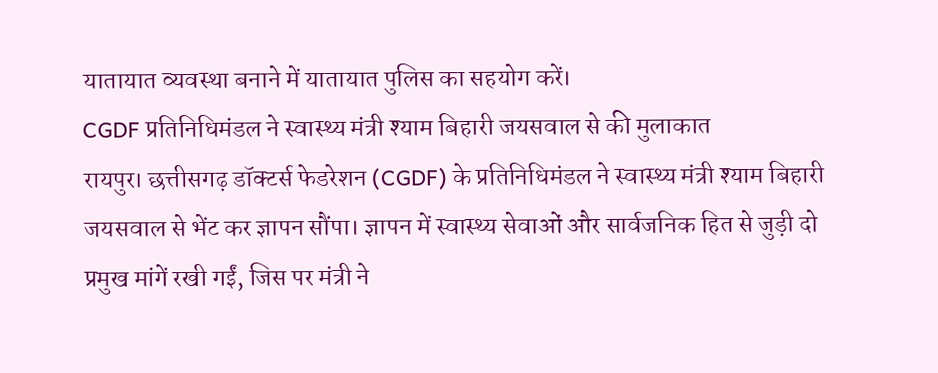यातायात व्यवस्था बनाने में यातायात पुलिस का सहयोग करें।
CGDF प्रतिनिधिमंडल ने स्वास्थ्य मंत्री श्याम बिहारी जयसवाल से की मुलाकात
रायपुर। छत्तीसगढ़ डॉक्टर्स फेडरेशन (CGDF) के प्रतिनिधिमंडल ने स्वास्थ्य मंत्री श्याम बिहारी जयसवाल से भेंट कर ज्ञापन सौंपा। ज्ञापन में स्वास्थ्य सेवाओं और सार्वजनिक हित से जुड़ी दो प्रमुख मांगें रखी गईं, जिस पर मंत्री ने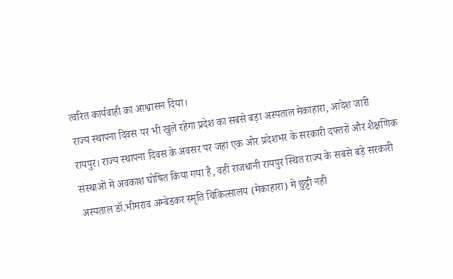त्वरित कार्यवाही का आश्वासन दिया।
राज्य स्थापना दिवस पर भी खुले रहेगा प्रदेश का सबसे बड़ा अस्पताल मेकाहारा, आदेश जारी
रायपुर। राज्य स्थापना दिवस के अवसर पर जहां एक ओर प्रदेशभर के सरकारी दफ्तरों और शैक्षणिक संस्थाओं में अवकाश घोषित किया गया है, वहीं राजधानी रायपुर स्थित राज्य के सबसे बड़े सरकारी अस्पताल डॉ.भीमराव अम्बेडकर स्मृति चिकित्सालय (मेकाहारा) में छुट्टी नहीं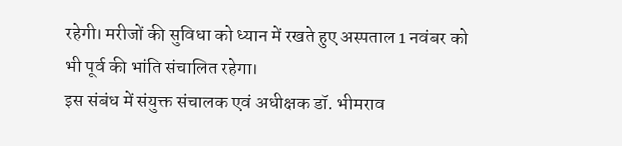रहेगी। मरीजों की सुविधा को ध्यान में रखते हुए अस्पताल 1 नवंबर को भी पूर्व की भांति संचालित रहेगा।
इस संबंध में संयुक्त संचालक एवं अधीक्षक डॉ. भीमराव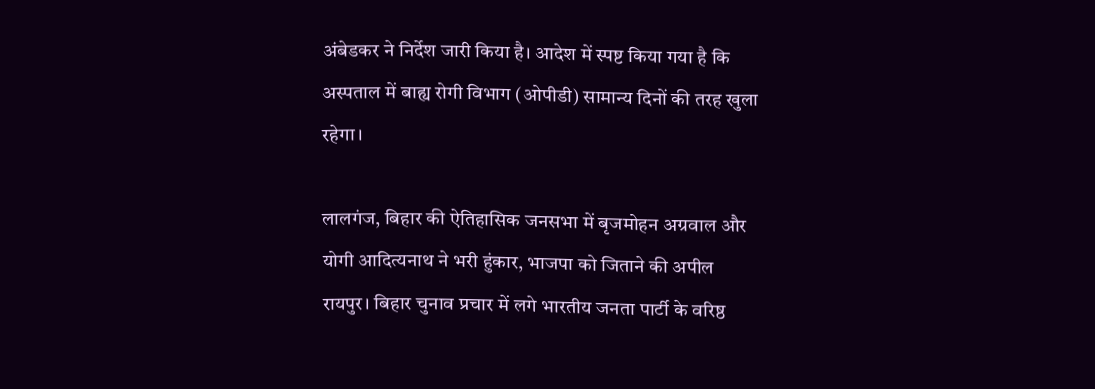अंबेडकर ने निर्देश जारी किया है। आदेश में स्पष्ट किया गया है कि अस्पताल में बाह्य रोगी विभाग (ओपीडी) सामान्य दिनों की तरह खुला रहेगा।

लालगंज, बिहार की ऐतिहासिक जनसभा में बृजमोहन अग्रवाल और योगी आदित्यनाथ ने भरी हुंकार, भाजपा को जिताने की अपील
रायपुर। बिहार चुनाव प्रचार में लगे भारतीय जनता पार्टी के वरिष्ठ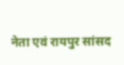नेता एवं रायपुर सांसद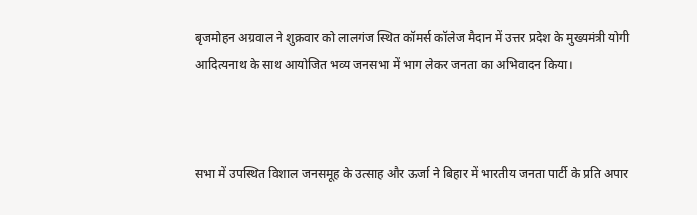बृजमोहन अग्रवाल ने शुक्रवार को लालगंज स्थित कॉमर्स कॉलेज मैदान में उत्तर प्रदेश के मुख्यमंत्री योगी आदित्यनाथ के साथ आयोजित भव्य जनसभा में भाग लेकर जनता का अभिवादन किया।



सभा में उपस्थित विशाल जनसमूह के उत्साह और ऊर्जा ने बिहार में भारतीय जनता पार्टी के प्रति अपार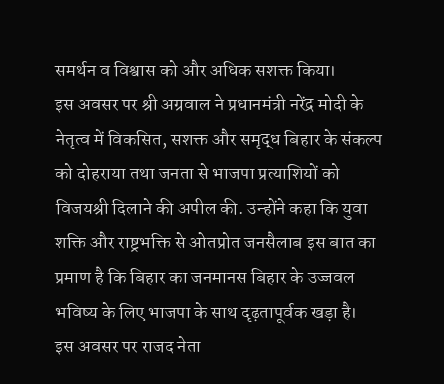समर्थन व विश्वास को और अधिक सशक्त किया।
इस अवसर पर श्री अग्रवाल ने प्रधानमंत्री नरेंद्र मोदी के नेतृत्व में विकसित, सशक्त और समृद्ध बिहार के संकल्प को दोहराया तथा जनता से भाजपा प्रत्याशियों को विजयश्री दिलाने की अपील की. उन्होंने कहा कि युवा शक्ति और राष्ट्रभक्ति से ओतप्रोत जनसैलाब इस बात का प्रमाण है कि बिहार का जनमानस बिहार के उज्जवल भविष्य के लिए भाजपा के साथ दृढ़तापूर्वक खड़ा है।
इस अवसर पर राजद नेता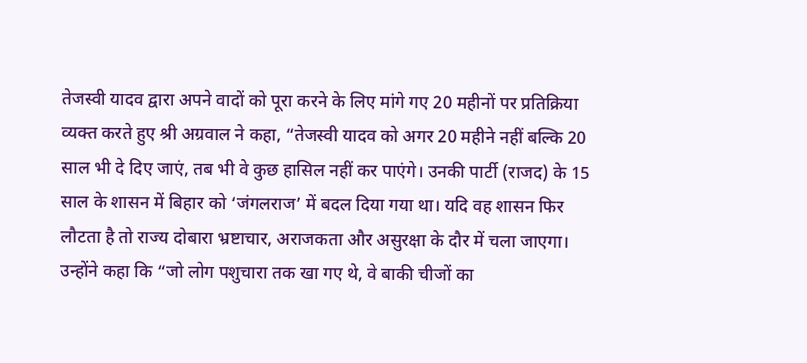तेजस्वी यादव द्वारा अपने वादों को पूरा करने के लिए मांगे गए 20 महीनों पर प्रतिक्रिया व्यक्त करते हुए श्री अग्रवाल ने कहा, “तेजस्वी यादव को अगर 20 महीने नहीं बल्कि 20 साल भी दे दिए जाएं, तब भी वे कुछ हासिल नहीं कर पाएंगे। उनकी पार्टी (राजद) के 15 साल के शासन में बिहार को ‘जंगलराज’ में बदल दिया गया था। यदि वह शासन फिर लौटता है तो राज्य दोबारा भ्रष्टाचार, अराजकता और असुरक्षा के दौर में चला जाएगा।
उन्होंने कहा कि “जो लोग पशुचारा तक खा गए थे, वे बाकी चीजों का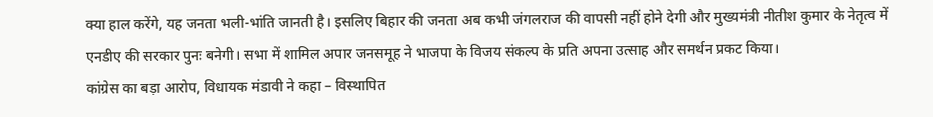क्या हाल करेंगे, यह जनता भली-भांति जानती है। इसलिए बिहार की जनता अब कभी जंगलराज की वापसी नहीं होने देगी और मुख्यमंत्री नीतीश कुमार के नेतृत्व में एनडीए की सरकार पुनः बनेगी। सभा में शामिल अपार जनसमूह ने भाजपा के विजय संकल्प के प्रति अपना उत्साह और समर्थन प्रकट किया।
कांग्रेस का बड़ा आरोप, विधायक मंडावी ने कहा – विस्थापित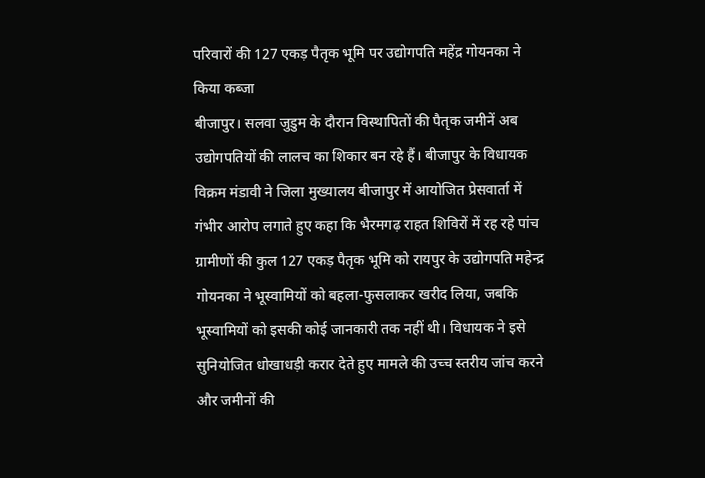परिवारों की 127 एकड़ पैतृक भूमि पर उद्योगपति महेंद्र गोयनका ने किया कब्जा
बीजापुर। सलवा जुडुम के दौरान विस्थापितों की पैतृक जमीनें अब उद्योगपतियों की लालच का शिकार बन रहे हैं। बीजापुर के विधायक विक्रम मंडावी ने जिला मुख्यालय बीजापुर में आयोजित प्रेसवार्ता में गंभीर आरोप लगाते हुए कहा कि भैरमगढ़ राहत शिविरों में रह रहे पांच ग्रामीणों की कुल 127 एकड़ पैतृक भूमि को रायपुर के उद्योगपति महेन्द्र गोयनका ने भूस्वामियों को बहला-फुसलाकर खरीद लिया, जबकि भूस्वामियों को इसकी कोई जानकारी तक नहीं थी। विधायक ने इसे सुनियोजित धोखाधड़ी करार देते हुए मामले की उच्च स्तरीय जांच करने और जमीनों की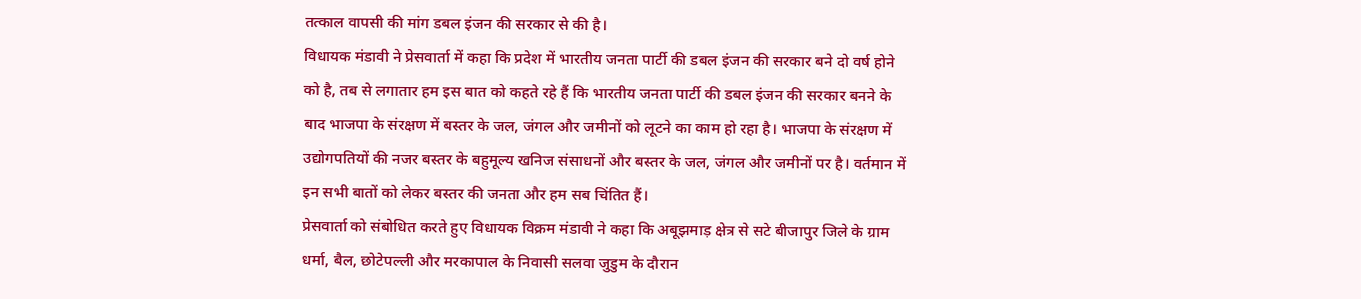तत्काल वापसी की मांग डबल इंजन की सरकार से की है।
विधायक मंडावी ने प्रेसवार्ता में कहा कि प्रदेश में भारतीय जनता पार्टी की डबल इंजन की सरकार बने दो वर्ष होने को है, तब से लगातार हम इस बात को कहते रहे हैं कि भारतीय जनता पार्टी की डबल इंजन की सरकार बनने के बाद भाजपा के संरक्षण में बस्तर के जल, जंगल और जमीनों को लूटने का काम हो रहा है। भाजपा के संरक्षण में उद्योगपतियों की नजर बस्तर के बहुमूल्य खनिज संसाधनों और बस्तर के जल, जंगल और जमीनों पर है। वर्तमान में इन सभी बातों को लेकर बस्तर की जनता और हम सब चिंतित हैं।
प्रेसवार्ता को संबोधित करते हुए विधायक विक्रम मंडावी ने कहा कि अबूझमाड़ क्षेत्र से सटे बीजापुर जिले के ग्राम धर्मा, बैल, छोटेपल्ली और मरकापाल के निवासी सलवा जुडुम के दौरान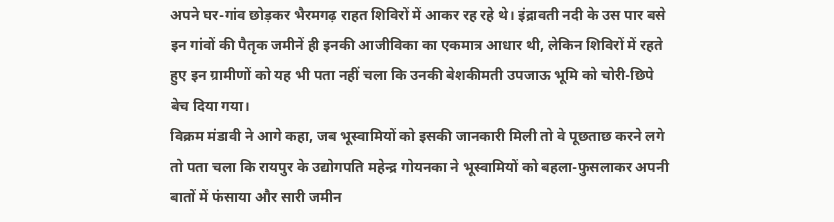अपने घर-गांव छोड़कर भैरमगढ़ राहत शिविरों में आकर रह रहे थे। इंद्रावती नदी के उस पार बसे इन गांवों की पैतृक जमीनें ही इनकी आजीविका का एकमात्र आधार थी, लेकिन शिविरों में रहते हुए इन ग्रामीणों को यह भी पता नहीं चला कि उनकी बेशकीमती उपजाऊ भूमि को चोरी-छिपे बेच दिया गया।
विक्रम मंडावी ने आगे कहा, जब भूस्वामियों को इसकी जानकारी मिली तो वे पूछताछ करने लगे तो पता चला कि रायपुर के उद्योगपति महेन्द्र गोयनका ने भूस्वामियों को बहला-फुसलाकर अपनी बातों में फंसाया और सारी जमीन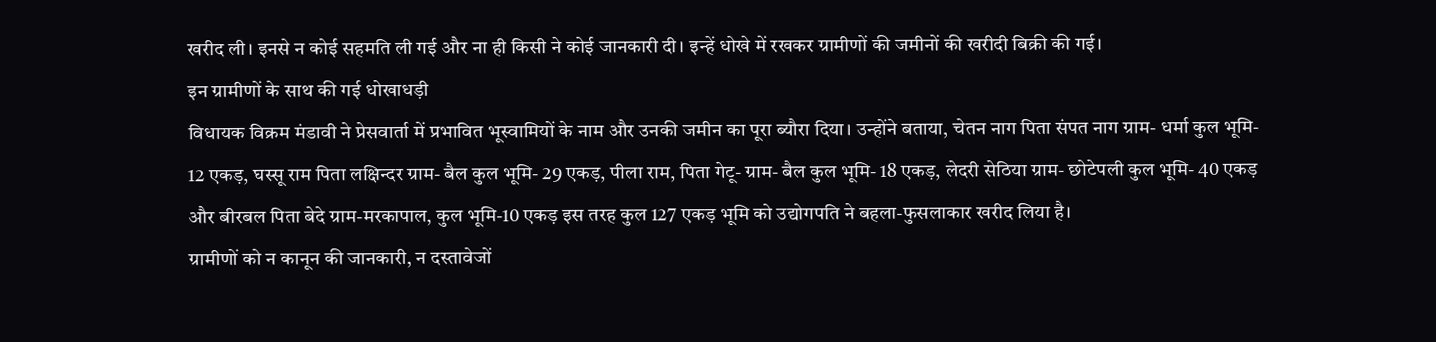खरीद ली। इनसे न कोई सहमति ली गई और ना ही किसी ने कोई जानकारी दी। इन्हें धोखे में रखकर ग्रामीणों की जमीनों की खरीदी बिक्री की गई।
इन ग्रामीणों के साथ की गई धोखाधड़ी
विधायक विक्रम मंडावी ने प्रेसवार्ता में प्रभावित भूस्वामियों के नाम और उनकी जमीन का पूरा ब्यौरा दिया। उन्होंने बताया, चेतन नाग पिता संपत नाग ग्राम- धर्मा कुल भूमि- 12 एकड़, घस्सू राम पिता लक्षिन्दर ग्राम- बैल कुल भूमि- 29 एकड़, पीला राम, पिता गेटू- ग्राम- बैल कुल भूमि- 18 एकड़, लेदरी सेठिया ग्राम- छोटेपली कुल भूमि- 40 एकड़ और बीरबल पिता बेदे ग्राम-मरकापाल, कुल भूमि-10 एकड़ इस तरह कुल 127 एकड़ भूमि को उद्योगपति ने बहला-फुसलाकार खरीद लिया है।
ग्रामीणों को न कानून की जानकारी, न दस्तावेजों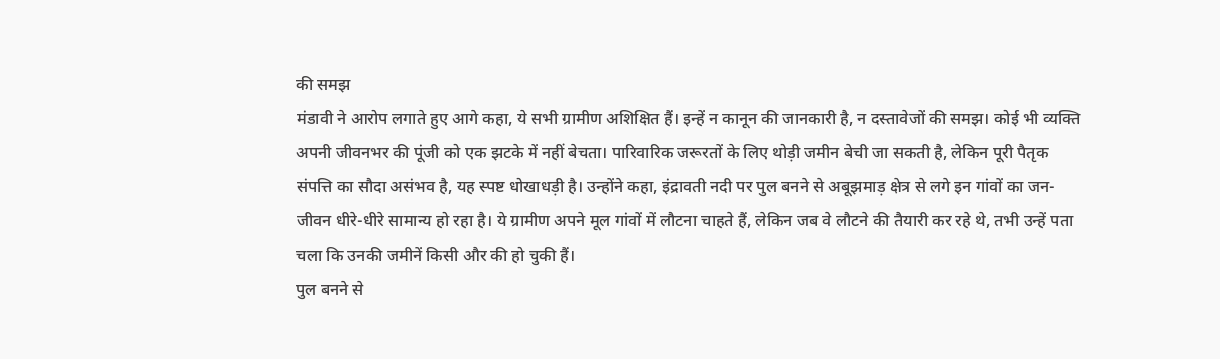की समझ
मंडावी ने आरोप लगाते हुए आगे कहा, ये सभी ग्रामीण अशिक्षित हैं। इन्हें न कानून की जानकारी है, न दस्तावेजों की समझ। कोई भी व्यक्ति अपनी जीवनभर की पूंजी को एक झटके में नहीं बेचता। पारिवारिक जरूरतों के लिए थोड़ी जमीन बेची जा सकती है, लेकिन पूरी पैतृक संपत्ति का सौदा असंभव है, यह स्पष्ट धोखाधड़ी है। उन्होंने कहा, इंद्रावती नदी पर पुल बनने से अबूझमाड़ क्षेत्र से लगे इन गांवों का जन-जीवन धीरे-धीरे सामान्य हो रहा है। ये ग्रामीण अपने मूल गांवों में लौटना चाहते हैं, लेकिन जब वे लौटने की तैयारी कर रहे थे, तभी उन्हें पता चला कि उनकी जमीनें किसी और की हो चुकी हैं।
पुल बनने से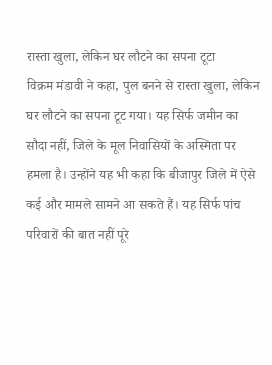रास्ता खुला, लेकिन घर लौटने का सपना टूटा
विक्रम मंडावी ने कहा, पुल बनने से रास्ता खुला, लेकिन घर लौटने का सपना टूट गया। यह सिर्फ जमीन का सौदा नहीं, जिले के मूल निवासियों के अस्मिता पर हमला है। उन्होंने यह भी कहा कि बीजापुर जिले में ऐसे कई और मामले सामने आ सकते हैं। यह सिर्फ पांच परिवारों की बात नहीं पूरे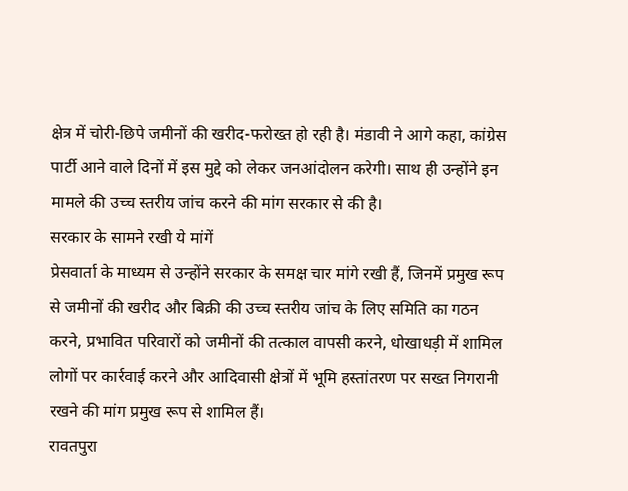क्षेत्र में चोरी-छिपे जमीनों की खरीद-फरोख्त हो रही है। मंडावी ने आगे कहा, कांग्रेस पार्टी आने वाले दिनों में इस मुद्दे को लेकर जनआंदोलन करेगी। साथ ही उन्होंने इन मामले की उच्च स्तरीय जांच करने की मांग सरकार से की है।
सरकार के सामने रखी ये मांगें
प्रेसवार्ता के माध्यम से उन्होंने सरकार के समक्ष चार मांगे रखी हैं, जिनमें प्रमुख रूप से जमीनों की खरीद और बिक्री की उच्च स्तरीय जांच के लिए समिति का गठन करने, प्रभावित परिवारों को जमीनों की तत्काल वापसी करने, धोखाधड़ी में शामिल लोगों पर कार्रवाई करने और आदिवासी क्षेत्रों में भूमि हस्तांतरण पर सख्त निगरानी रखने की मांग प्रमुख रूप से शामिल हैं।
रावतपुरा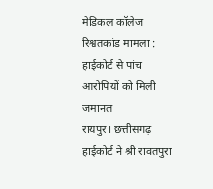मेडिकल कॉलेज रिश्वतकांड मामला : हाईकोर्ट से पांच आरोपियों को मिली जमानत
रायपुर। छत्तीसगढ़ हाईकोर्ट ने श्री रावतपुरा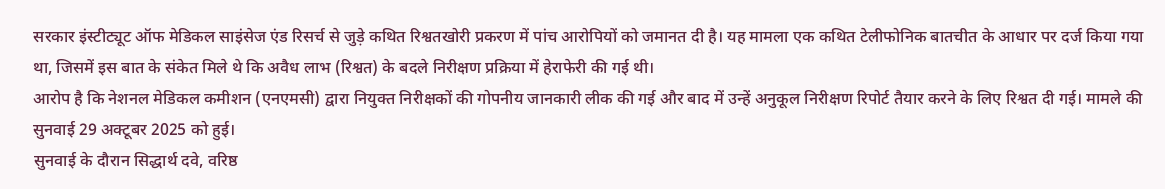सरकार इंस्टीट्यूट ऑफ मेडिकल साइंसेज एंड रिसर्च से जुड़े कथित रिश्वतखोरी प्रकरण में पांच आरोपियों को जमानत दी है। यह मामला एक कथित टेलीफोनिक बातचीत के आधार पर दर्ज किया गया था, जिसमें इस बात के संकेत मिले थे कि अवैध लाभ (रिश्वत) के बदले निरीक्षण प्रक्रिया में हेराफेरी की गई थी।
आरोप है कि नेशनल मेडिकल कमीशन (एनएमसी) द्वारा नियुक्त निरीक्षकों की गोपनीय जानकारी लीक की गई और बाद में उन्हें अनुकूल निरीक्षण रिपोर्ट तैयार करने के लिए रिश्वत दी गई। मामले की सुनवाई 29 अक्टूबर 2025 को हुई।
सुनवाई के दौरान सिद्धार्थ दवे, वरिष्ठ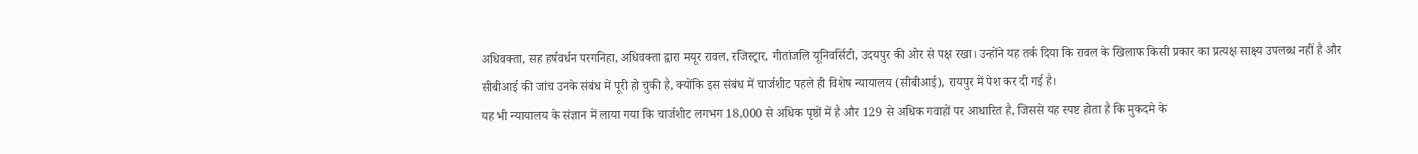अधिवक्ता, सह हर्षवर्धन परगनिहा, अधिवक्ता द्वारा मयूर रावल, रजिस्ट्रार, गीतांजलि यूनिवर्सिटी, उदयपुर की ओर से पक्ष रखा। उन्होंने यह तर्क दिया कि रावल के खिलाफ किसी प्रकार का प्रत्यक्ष साक्ष्य उपलब्ध नहीं है और सीबीआई की जांच उनके संबंध में पूरी हो चुकी है, क्योंकि इस संबंध में चार्जशीट पहले ही विशेष न्यायालय (सीबीआई), रायपुर में पेश कर दी गई है।
यह भी न्यायालय के संज्ञान में लाया गया कि चार्जशीट लगभग 18,000 से अधिक पृष्ठों में है और 129 से अधिक गवाहों पर आधारित है, जिससे यह स्पष्ट होता है कि मुकदमे के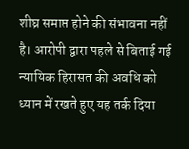शीघ्र समाप्त होने की संभावना नहीं है। आरोपी द्वारा पहले से बिताई गई न्यायिक हिरासत की अवधि को ध्यान में रखते हुए यह तर्क दिया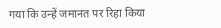गया कि उन्हें जमानत पर रिहा किया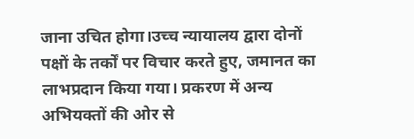जाना उचित होगा।उच्च न्यायालय द्वारा दोनों पक्षों के तर्कों पर विचार करते हुए, जमानत का लाभप्रदान किया गया। प्रकरण में अन्य अभियक्तों की ओर से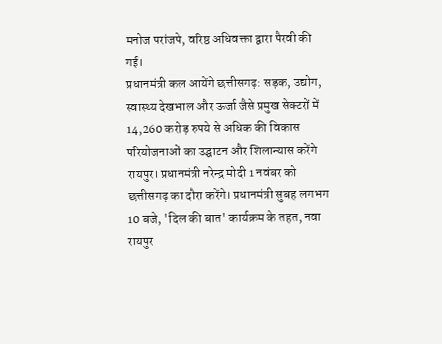मनोज परांजपे, वरिष्ठ अधिवक्ता द्वारा पैरवी की गई।
प्रधानमंत्री कल आयेंगे छत्तीसगढ़: सड़क, उद्योग, स्वास्थ्य देखभाल और ऊर्जा जैसे प्रमुख सेक्टरों में 14,260 करोड़ रुपये से अधिक की विकास परियोजनाओं का उद्घाटन और शिलान्यास करेंगे
रायपुर। प्रधानमंत्री नरेन्द्र मोदी 1 नवंबर को छत्तीसगढ़ का दौरा करेंगे। प्रधानमंत्री सुबह लगभग 10 बजे, 'दिल की बात' कार्यक्रम के तहत, नवा रायपुर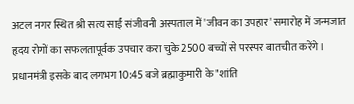अटल नगर स्थित श्री सत्य साईं संजीवनी अस्पताल में 'जीवन का उपहार' समारोह में जन्मजात हृदय रोगों का सफलतापूर्वक उपचार करा चुके 2500 बच्चों से परस्पर बातचीत करेंगे।
प्रधानमंत्री इसके बाद लगभग 10:45 बजे ब्रह्माकुमारी के "शांति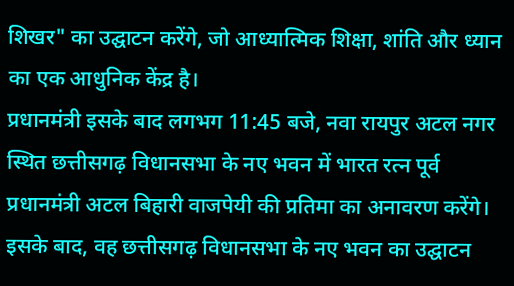शिखर" का उद्घाटन करेंगे, जो आध्यात्मिक शिक्षा, शांति और ध्यान का एक आधुनिक केंद्र है।
प्रधानमंत्री इसके बाद लगभग 11:45 बजे, नवा रायपुर अटल नगर स्थित छत्तीसगढ़ विधानसभा के नए भवन में भारत रत्न पूर्व प्रधानमंत्री अटल बिहारी वाजपेयी की प्रतिमा का अनावरण करेंगे। इसके बाद, वह छत्तीसगढ़ विधानसभा के नए भवन का उद्घाटन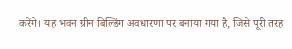करेंगे। यह भवन ग्रीन बिल्डिंग अवधारणा पर बनाया गया है, जिसे पूरी तरह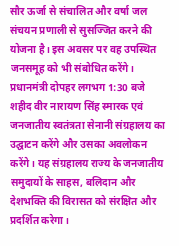सौर ऊर्जा से संचालित और वर्षा जल संचयन प्रणाली से सुसज्जित करने की योजना है। इस अवसर पर वह उपस्थित जनसमूह को भी संबोधित करेंगे।
प्रधानमंत्री दोपहर लगभग 1:30 बजे शहीद वीर नारायण सिंह स्मारक एवं जनजातीय स्वतंत्रता सेनानी संग्रहालय का उद्घाटन करेंगे और उसका अवलोकन करेंगे। यह संग्रहालय राज्य के जनजातीय समुदायों के साहस, बलिदान और देशभक्ति की विरासत को संरक्षित और प्रदर्शित करेगा।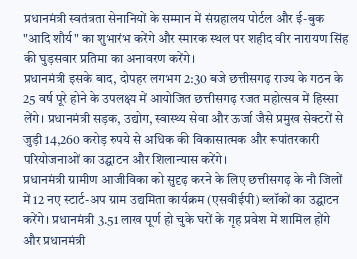प्रधानमंत्री स्वतंत्रता सेनानियों के सम्मान में संग्रहालय पोर्टल और ई-बुक "आदि शौर्य" का शुभारंभ करेंगे और स्मारक स्थल पर शहीद वीर नारायण सिंह की घुड़सवार प्रतिमा का अनावरण करेंगे।
प्रधानमंत्री इसके बाद, दोपहर लगभग 2:30 बजे छत्तीसगढ़ राज्य के गठन के 25 वर्ष पूरे होने के उपलक्ष्य में आयोजित छत्तीसगढ़ रजत महोत्सव में हिस्सा लेंगे। प्रधानमंत्री सड़क, उद्योग, स्वास्थ्य सेवा और ऊर्जा जैसे प्रमुख सेक्टरों से जुड़ी 14,260 करोड़ रुपये से अधिक की विकासात्मक और रूपांतरकारी परियोजनाओं का उद्घाटन और शिलान्यास करेंगे।
प्रधानमंत्री ग्रामीण आजीविका को सुदृढ़ करने के लिए छत्तीसगढ़ के नौ जिलों में 12 नए स्टार्ट-अप ग्राम उद्यमिता कार्यक्रम (एसवीईपी) ब्लॉकों का उद्घाटन करेंगे। प्रधानमंत्री 3.51 लाख पूर्ण हो चुके घरों के गृह प्रवेश में शामिल होंगे और प्रधानमंत्री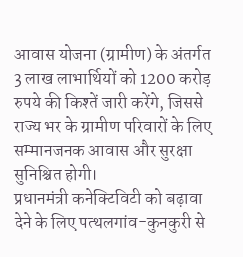आवास योजना (ग्रामीण) के अंतर्गत 3 लाख लाभार्थियों को 1200 करोड़ रुपये की किश्तें जारी करेंगे, जिससे राज्य भर के ग्रामीण परिवारों के लिए सम्मानजनक आवास और सुरक्षा सुनिश्चित होगी।
प्रधानमंत्री कनेक्टिविटी को बढ़ावा देने के लिए पत्थलगांव-कुनकुरी से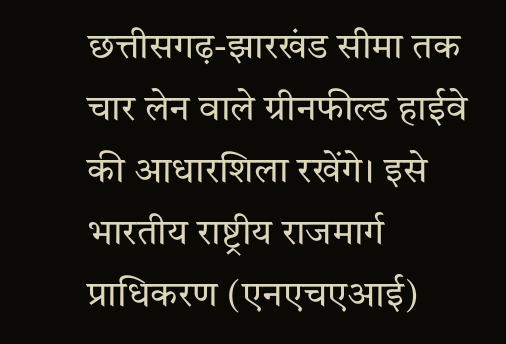छत्तीसगढ़-झारखंड सीमा तक चार लेन वाले ग्रीनफील्ड हाईवे की आधारशिला रखेंगे। इसे भारतीय राष्ट्रीय राजमार्ग प्राधिकरण (एनएचएआई)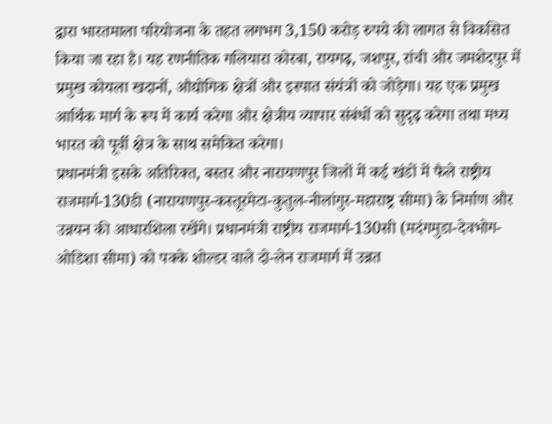द्वारा भारतमाला परियोजना के तहत लगभग 3,150 करोड़ रुपये की लागत से विकसित किया जा रहा है। यह रणनीतिक गलियारा कोरबा, रायगढ़, जशपुर, रांची और जमशेदपुर में प्रमुख कोयला खदानों, औद्योगिक क्षेत्रों और इस्पात संयंत्रों को जोड़ेगा। यह एक प्रमुख आर्थिक मार्ग के रूप में कार्य करेगा और क्षेत्रीय व्यापार संबंधों को सुदृढ़ करेगा तथा मध्य भारत को पूर्वी क्षेत्र के साथ समेकित करेगा।
प्रधानमंत्री इसके अतिरिक्त, बस्तर और नारायणपुर जिलों में कई खंडों में फैले राष्ट्रीय राजमार्ग-130डी (नारायणपुर-कस्तूरमेटा-कुतुल-नीलांगुर-महाराष्ट्र सीमा) के निर्माण और उन्नयन की आधारशिला रखेंगे। प्रधानमंत्री राष्ट्रीय राजमार्ग-130सी (मदंगमुडा-देवभोग-ओडिशा सीमा) को पक्के शोल्डर वाले दो-लेन राजमार्ग में उन्नत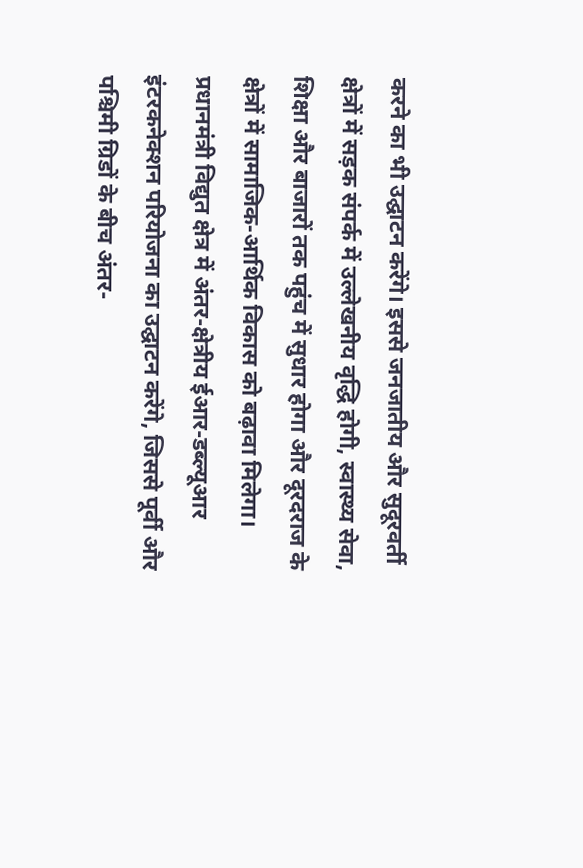करने का भी उद्घाटन करेंगे। इससे जनजातीय और सुदूरवर्ती क्षेत्रों में सड़क संपर्क में उल्लेखनीय वृद्धि होगी, स्वास्थ्य सेवा, शिक्षा और बाजारों तक पहुंच में सुधार होगा और दूरदराज के क्षेत्रों में सामाजिक-आर्थिक विकास को बढ़ावा मिलेगा।
प्रधानमंत्री विद्युत क्षेत्र में अंतर-क्षेत्रीय ईआर-डब्ल्यूआर इंटरकनेक्शन परियोजना का उद्घाटन करेंगे, जिससे पूर्वी और पश्चिमी ग्रिडों के बीच अंतर-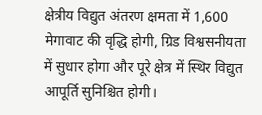क्षेत्रीय विद्युत अंतरण क्षमता में 1,600 मेगावाट की वृद्धि होगी, ग्रिड विश्वसनीयता में सुधार होगा और पूरे क्षेत्र में स्थिर विद्युत आपूर्ति सुनिश्चित होगी।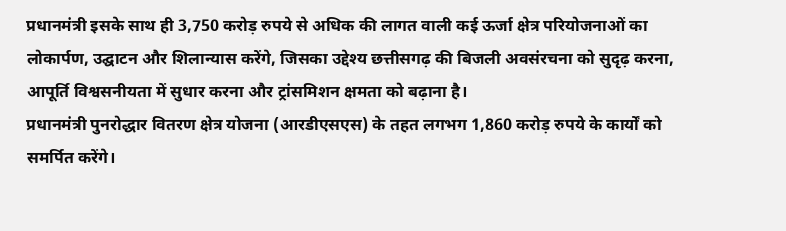प्रधानमंत्री इसके साथ ही 3,750 करोड़ रुपये से अधिक की लागत वाली कई ऊर्जा क्षेत्र परियोजनाओं का लोकार्पण, उद्घाटन और शिलान्यास करेंगे, जिसका उद्देश्य छत्तीसगढ़ की बिजली अवसंरचना को सुदृढ़ करना, आपूर्ति विश्वसनीयता में सुधार करना और ट्रांसमिशन क्षमता को बढ़ाना है।
प्रधानमंत्री पुनरोद्धार वितरण क्षेत्र योजना (आरडीएसएस) के तहत लगभग 1,860 करोड़ रुपये के कार्यों को समर्पित करेंगे।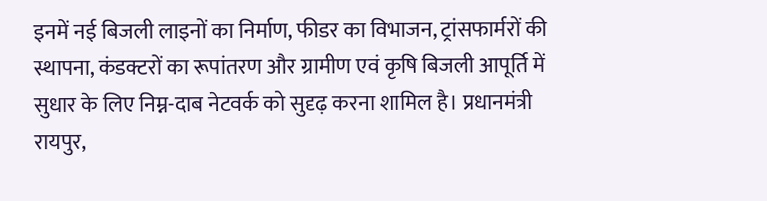इनमें नई बिजली लाइनों का निर्माण, फीडर का विभाजन, ट्रांसफार्मरों की स्थापना, कंडक्टरों का रूपांतरण और ग्रामीण एवं कृषि बिजली आपूर्ति में सुधार के लिए निम्न-दाब नेटवर्क को सुदृढ़ करना शामिल है। प्रधानमंत्री रायपुर,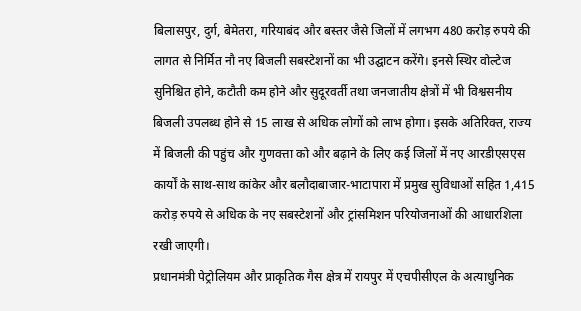बिलासपुर, दुर्ग, बेमेतरा, गरियाबंद और बस्तर जैसे जिलों में लगभग 480 करोड़ रुपये की लागत से निर्मित नौ नए बिजली सबस्टेशनों का भी उद्घाटन करेंगे। इनसे स्थिर वोल्टेज सुनिश्चित होने, कटौती कम होने और सुदूरवर्ती तथा जनजातीय क्षेत्रों में भी विश्वसनीय बिजली उपलब्ध होने से 15 लाख से अधिक लोगों को लाभ होगा। इसके अतिरिक्त, राज्य में बिजली की पहुंच और गुणवत्ता को और बढ़ाने के लिए कई जिलों में नए आरडीएसएस कार्यों के साथ-साथ कांकेर और बलौदाबाजार-भाटापारा में प्रमुख सुविधाओं सहित 1,415 करोड़ रुपये से अधिक के नए सबस्टेशनों और ट्रांसमिशन परियोजनाओं की आधारशिला रखी जाएगी।
प्रधानमंत्री पेट्रोलियम और प्राकृतिक गैस क्षेत्र में रायपुर में एचपीसीएल के अत्याधुनिक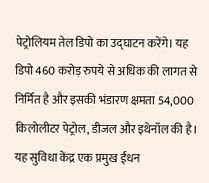पेट्रोलियम तेल डिपो का उद्घाटन करेंगे। यह डिपो 460 करोड़ रुपये से अधिक की लागत से निर्मित है और इसकी भंडारण क्षमता 54,000 किलोलीटर पेट्रोल, डीजल और इथेनॉल की है। यह सुविधा केंद्र एक प्रमुख ईंधन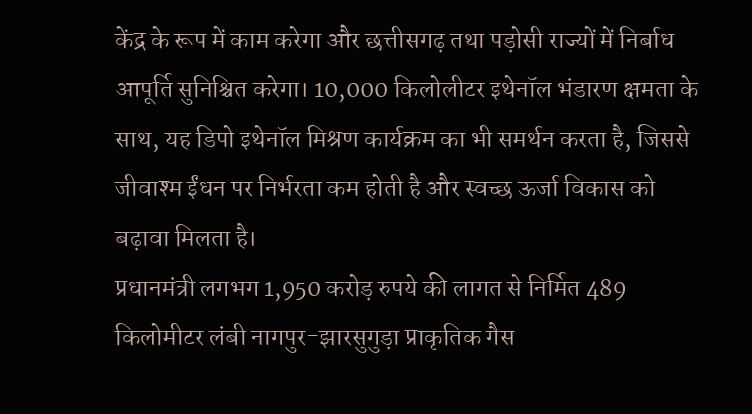केंद्र के रूप में काम करेगा और छत्तीसगढ़ तथा पड़ोसी राज्यों में निर्बाध आपूर्ति सुनिश्चित करेगा। 10,000 किलोलीटर इथेनॉल भंडारण क्षमता के साथ, यह डिपो इथेनॉल मिश्रण कार्यक्रम का भी समर्थन करता है, जिससे जीवाश्म ईंधन पर निर्भरता कम होती है और स्वच्छ ऊर्जा विकास को बढ़ावा मिलता है।
प्रधानमंत्री लगभग 1,950 करोड़ रुपये की लागत से निर्मित 489 किलोमीटर लंबी नागपुर-झारसुगुड़ा प्राकृतिक गैस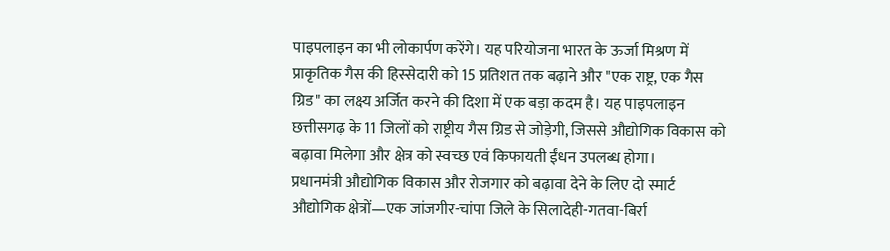पाइपलाइन का भी लोकार्पण करेंगे। यह परियोजना भारत के ऊर्जा मिश्रण में प्राकृतिक गैस की हिस्सेदारी को 15 प्रतिशत तक बढ़ाने और "एक राष्ट्र, एक गैस ग्रिड" का लक्ष्य अर्जित करने की दिशा में एक बड़ा कदम है। यह पाइपलाइन छत्तीसगढ़ के 11 जिलों को राष्ट्रीय गैस ग्रिड से जोड़ेगी, जिससे औद्योगिक विकास को बढ़ावा मिलेगा और क्षेत्र को स्वच्छ एवं किफायती ईंधन उपलब्ध होगा।
प्रधानमंत्री औद्योगिक विकास और रोजगार को बढ़ावा देने के लिए दो स्मार्ट औद्योगिक क्षेत्रों—एक जांजगीर-चांपा जिले के सिलादेही-गतवा-बिर्रा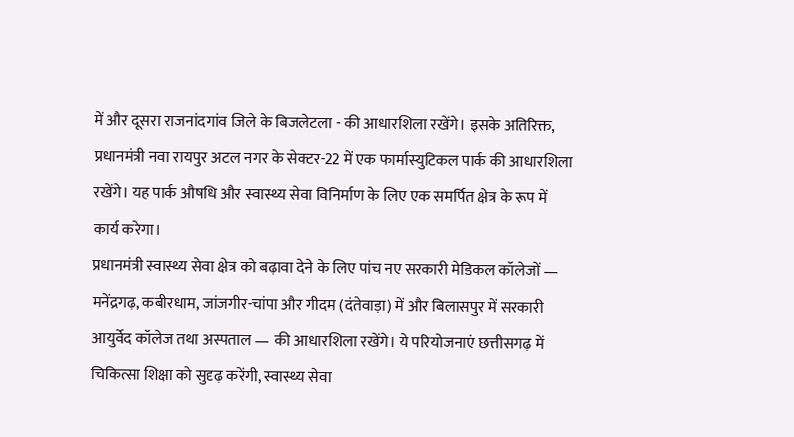में और दूसरा राजनांदगांव जिले के बिजलेटला - की आधारशिला रखेंगे। इसके अतिरिक्त, प्रधानमंत्री नवा रायपुर अटल नगर के सेक्टर-22 में एक फार्मास्युटिकल पार्क की आधारशिला रखेंगे। यह पार्क औषधि और स्वास्थ्य सेवा विनिर्माण के लिए एक समर्पित क्षेत्र के रूप में कार्य करेगा।
प्रधानमंत्री स्वास्थ्य सेवा क्षेत्र को बढ़ावा देने के लिए पांच नए सरकारी मेडिकल कॉलेजों — मनेंद्रगढ़, कबीरधाम, जांजगीर-चांपा और गीदम (दंतेवाड़ा) में और बिलासपुर में सरकारी आयुर्वेद कॉलेज तथा अस्पताल — की आधारशिला रखेंगे। ये परियोजनाएं छत्तीसगढ़ में चिकित्सा शिक्षा को सुदृढ़ करेंगी, स्वास्थ्य सेवा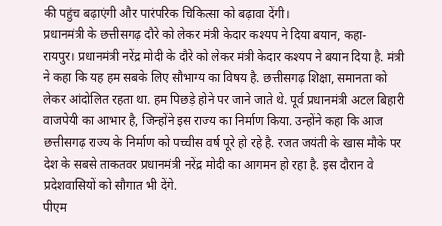की पहुंच बढ़ाएंगी और पारंपरिक चिकित्सा को बढ़ावा देंगी।
प्रधानमंत्री के छत्तीसगढ़ दौरे को लेकर मंत्री केदार कश्यप ने दिया बयान, कहा-
रायपुर। प्रधानमंत्री नरेंद्र मोदी के दौरे को लेकर मंत्री केदार कश्यप ने बयान दिया है. मंत्री ने कहा कि यह हम सबके लिए सौभाग्य का विषय है. छत्तीसगढ़ शिक्षा, समानता को लेकर आंदोलित रहता था. हम पिछड़े होने पर जाने जाते थे. पूर्व प्रधानमंत्री अटल बिहारी वाजपेयी का आभार है, जिन्होंने इस राज्य का निर्माण किया. उन्होंने कहा कि आज छत्तीसगढ़ राज्य के निर्माण को पच्चीस वर्ष पूरे हो रहे है. रजत जयंती के खास मौके पर देश के सबसे ताकतवर प्रधानमंत्री नरेंद्र मोदी का आगमन हो रहा है. इस दौरान वे प्रदेशवासियों को सौगात भी देंगे.
पीएम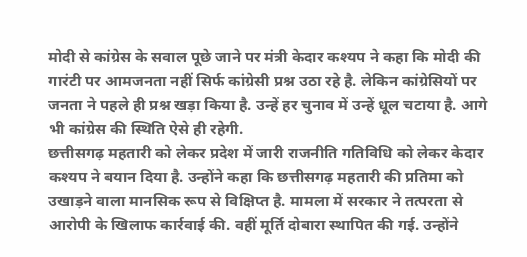मोदी से कांग्रेस के सवाल पूछे जाने पर मंत्री केदार कश्यप ने कहा कि मोदी की गारंटी पर आमजनता नहीं सिर्फ कांग्रेसी प्रश्न उठा रहे है. लेकिन कांग्रेसियों पर जनता ने पहले ही प्रश्न खड़ा किया है. उन्हें हर चुनाव में उन्हें धूल चटाया है. आगे भी कांग्रेस की स्थिति ऐसे ही रहेगी.
छत्तीसगढ़ महतारी को लेकर प्रदेश में जारी राजनीति गतिविधि को लेकर केदार कश्यप ने बयान दिया है. उन्होंने कहा कि छत्तीसगढ़ महतारी की प्रतिमा को उखाड़ने वाला मानसिक रूप से विक्षिप्त है. मामला में सरकार ने तत्परता से आरोपी के खिलाफ कार्रवाई की. वहीं मूर्ति दोबारा स्थापित की गई. उन्होंने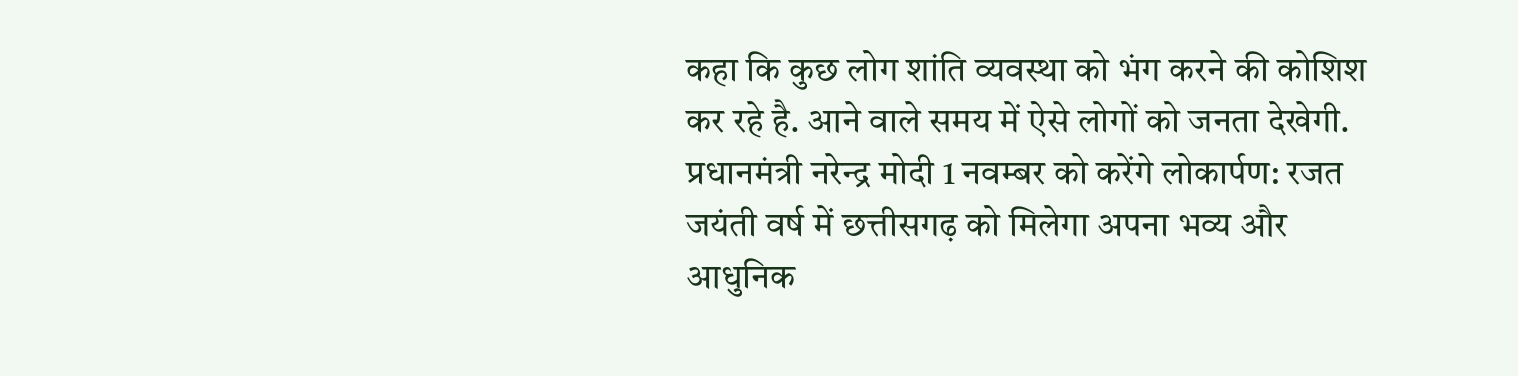कहा कि कुछ लोग शांति व्यवस्था को भंग करने की कोशिश कर रहे है. आने वाले समय में ऐसे लोगों को जनता देखेगी.
प्रधानमंत्री नरेन्द्र मोदी 1 नवम्बर को करेंगे लोकार्पण: रजत जयंती वर्ष में छत्तीसगढ़ को मिलेगा अपना भव्य और आधुनिक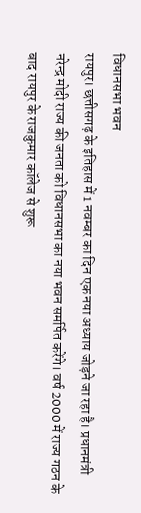विधानसभा भवन
रायपुर। छत्तीसगढ़ के इतिहास में 1 नवम्बर का दिन एक नया अध्याय जोड़ने जा रहा है। प्रधानमंत्री नरेन्द्र मोदी राज्य की जनता को विधानसभा का नया भवन समर्पित करेंगे। वर्ष 2000 में राज्य गठन के बाद रायपुर के राजकुमार कॉलेज से शुरू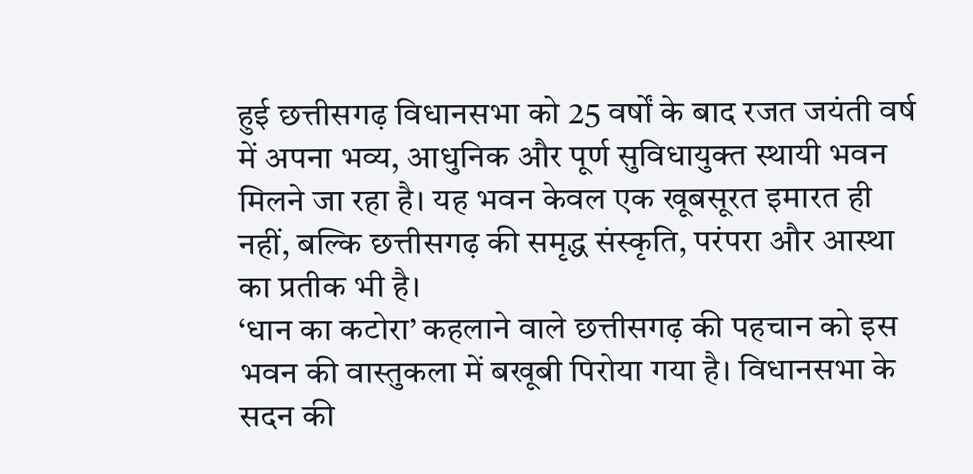हुई छत्तीसगढ़ विधानसभा को 25 वर्षों के बाद रजत जयंती वर्ष में अपना भव्य, आधुनिक और पूर्ण सुविधायुक्त स्थायी भवन मिलने जा रहा है। यह भवन केवल एक खूबसूरत इमारत ही नहीं, बल्कि छत्तीसगढ़ की समृद्ध संस्कृति, परंपरा और आस्था का प्रतीक भी है।
‘धान का कटोरा’ कहलाने वाले छत्तीसगढ़ की पहचान को इस भवन की वास्तुकला में बखूबी पिरोया गया है। विधानसभा के सदन की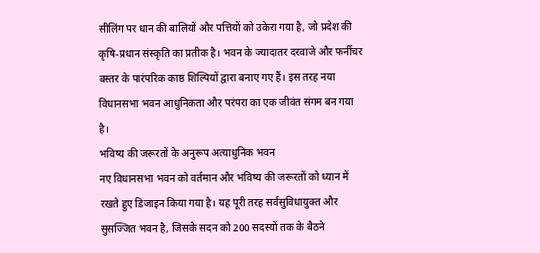सीलिंग पर धान की बालियों और पत्तियों को उकेरा गया है, जो प्रदेश की कृषि-प्रधान संस्कृति का प्रतीक है। भवन के ज्यादातर दरवाजे और फर्नीचर बस्तर के पारंपरिक काष्ठ शिल्पियों द्वारा बनाए गए हैं। इस तरह नया विधानसभा भवन आधुनिकता और परंपरा का एक जीवंत संगम बन गया है।
भविष्य की जरूरतों के अनुरूप अत्याधुनिक भवन
नए विधानसभा भवन को वर्तमान और भविष्य की जरूरतों को ध्यान में रखते हुए डिजाइन किया गया है। यह पूरी तरह सर्वसुविधायुक्त और सुसज्जित भवन है, जिसके सदन को 200 सदस्यों तक के बैठने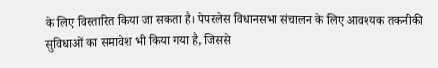के लिए विस्तारित किया जा सकता है। पेपरलेस विधानसभा संचालन के लिए आवश्यक तकनीकी सुविधाओं का समावेश भी किया गया है, जिससे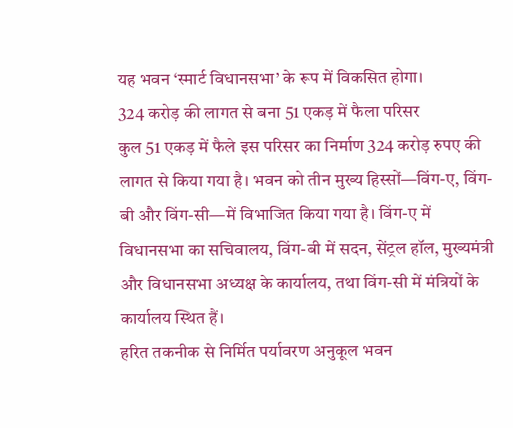यह भवन ‘स्मार्ट विधानसभा’ के रूप में विकसित होगा।
324 करोड़ की लागत से बना 51 एकड़ में फैला परिसर
कुल 51 एकड़ में फैले इस परिसर का निर्माण 324 करोड़ रुपए की लागत से किया गया है। भवन को तीन मुख्य हिस्सों—विंग-ए, विंग-बी और विंग-सी—में विभाजित किया गया है। विंग-ए में विधानसभा का सचिवालय, विंग-बी में सदन, सेंट्रल हॉल, मुख्यमंत्री और विधानसभा अध्यक्ष के कार्यालय, तथा विंग-सी में मंत्रियों के कार्यालय स्थित हैं।
हरित तकनीक से निर्मित पर्यावरण अनुकूल भवन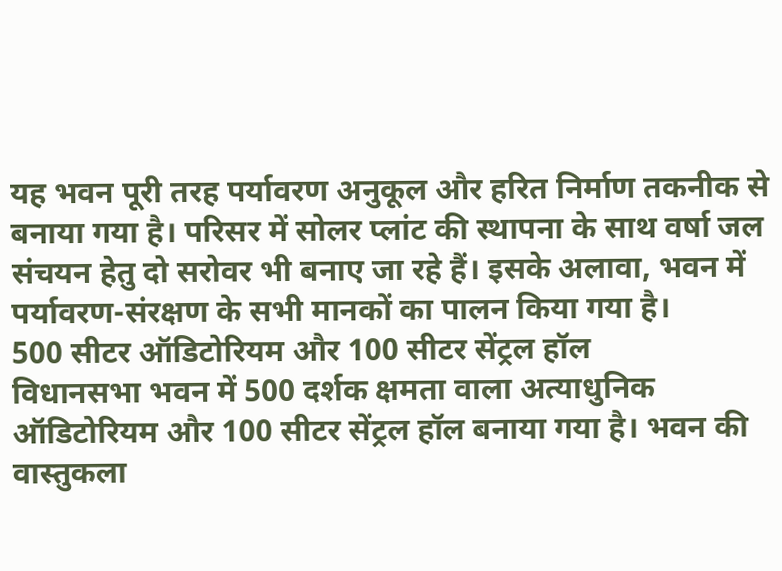यह भवन पूरी तरह पर्यावरण अनुकूल और हरित निर्माण तकनीक से बनाया गया है। परिसर में सोलर प्लांट की स्थापना के साथ वर्षा जल संचयन हेतु दो सरोवर भी बनाए जा रहे हैं। इसके अलावा, भवन में पर्यावरण-संरक्षण के सभी मानकों का पालन किया गया है।
500 सीटर ऑडिटोरियम और 100 सीटर सेंट्रल हॉल
विधानसभा भवन में 500 दर्शक क्षमता वाला अत्याधुनिक ऑडिटोरियम और 100 सीटर सेंट्रल हॉल बनाया गया है। भवन की वास्तुकला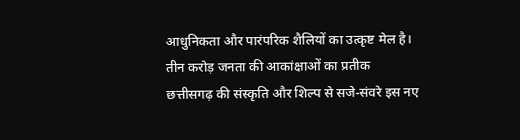आधुनिकता और पारंपरिक शैलियों का उत्कृष्ट मेल है।
तीन करोड़ जनता की आकांक्षाओं का प्रतीक
छत्तीसगढ़ की संस्कृति और शिल्प से सजे-संवरे इस नए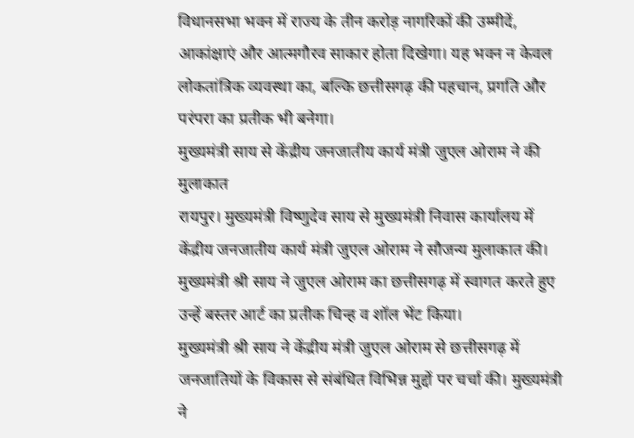विधानसभा भवन में राज्य के तीन करोड़ नागरिकों की उम्मीदें, आकांक्षाएं और आत्मगौरव साकार होता दिखेगा। यह भवन न केवल लोकतांत्रिक व्यवस्था का, बल्कि छत्तीसगढ़ की पहचान, प्रगति और परंपरा का प्रतीक भी बनेगा।
मुख्यमंत्री साय से केंद्रीय जनजातीय कार्य मंत्री जुएल ओराम ने की मुलाकात
रायपुर। मुख्यमंत्री विष्णुदेव साय से मुख्यमंत्री निवास कार्यालय में केंद्रीय जनजातीय कार्य मंत्री जुएल ओराम ने सौजन्य मुलाकात की। मुख्यमंत्री श्री साय ने जुएल ओराम का छत्तीसगढ़ में स्वागत करते हुए उन्हें बस्तर आर्ट का प्रतीक चिन्ह व शॉल भेंट किया।
मुख्यमंत्री श्री साय ने केंद्रीय मंत्री जुएल ओराम से छत्तीसगढ़ में जनजातियों के विकास से संबंधित विभिन्न मुद्दों पर चर्चा की। मुख्यमंत्री ने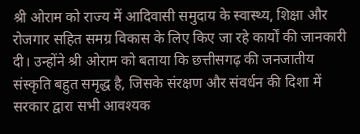श्री ओराम को राज्य में आदिवासी समुदाय के स्वास्थ्य, शिक्षा और रोजगार सहित समग्र विकास के लिए किए जा रहे कार्यों की जानकारी दी। उन्होंने श्री ओराम को बताया कि छत्तीसगढ़ की जनजातीय संस्कृति बहुत समृद्ध है, जिसके संरक्षण और संवर्धन की दिशा में सरकार द्वारा सभी आवश्यक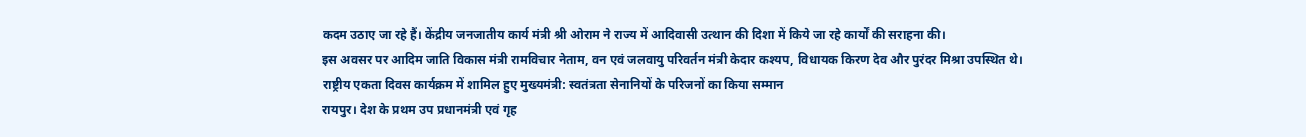कदम उठाए जा रहे हैं। केंद्रीय जनजातीय कार्य मंत्री श्री ओराम ने राज्य में आदिवासी उत्थान की दिशा में किये जा रहे कार्यों की सराहना की।
इस अवसर पर आदिम जाति विकास मंत्री रामविचार नेताम, वन एवं जलवायु परिवर्तन मंत्री केदार कश्यप, विधायक किरण देव और पुरंदर मिश्रा उपस्थित थे।
राष्ट्रीय एकता दिवस कार्यक्रम में शामिल हुए मुख्यमंत्री: स्वतंत्रता सेनानियों के परिजनों का किया सम्मान
रायपुर। देश के प्रथम उप प्रधानमंत्री एवं गृह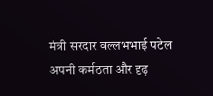मंत्री सरदार वल्लभभाई पटेल अपनी कर्मठता और दृढ़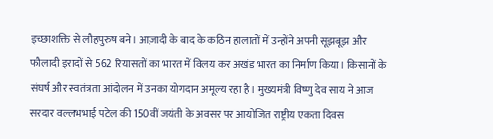इच्छाशक्ति से लौहपुरुष बने। आज़ादी के बाद के कठिन हालातों में उन्होंने अपनी सूझबूझ और फौलादी इरादों से 562 रियासतों का भारत में विलय कर अखंड भारत का निर्माण किया। किसानों के संघर्ष और स्वतंत्रता आंदोलन में उनका योगदान अमूल्य रहा है। मुख्यमंत्री विष्णु देव साय ने आज सरदार वल्लभभाई पटेल की 150वीं जयंती के अवसर पर आयोजित राष्ट्रीय एकता दिवस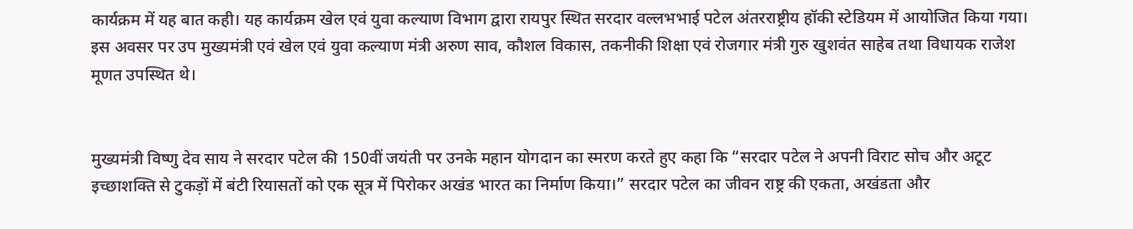कार्यक्रम में यह बात कही। यह कार्यक्रम खेल एवं युवा कल्याण विभाग द्वारा रायपुर स्थित सरदार वल्लभभाई पटेल अंतरराष्ट्रीय हॉकी स्टेडियम में आयोजित किया गया। इस अवसर पर उप मुख्यमंत्री एवं खेल एवं युवा कल्याण मंत्री अरुण साव, कौशल विकास, तकनीकी शिक्षा एवं रोजगार मंत्री गुरु खुशवंत साहेब तथा विधायक राजेश मूणत उपस्थित थे।


मुख्यमंत्री विष्णु देव साय ने सरदार पटेल की 150वीं जयंती पर उनके महान योगदान का स्मरण करते हुए कहा कि “सरदार पटेल ने अपनी विराट सोच और अटूट इच्छाशक्ति से टुकड़ों में बंटी रियासतों को एक सूत्र में पिरोकर अखंड भारत का निर्माण किया।” सरदार पटेल का जीवन राष्ट्र की एकता, अखंडता और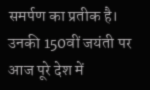समर्पण का प्रतीक है। उनकी 150वीं जयंती पर आज पूरे देश में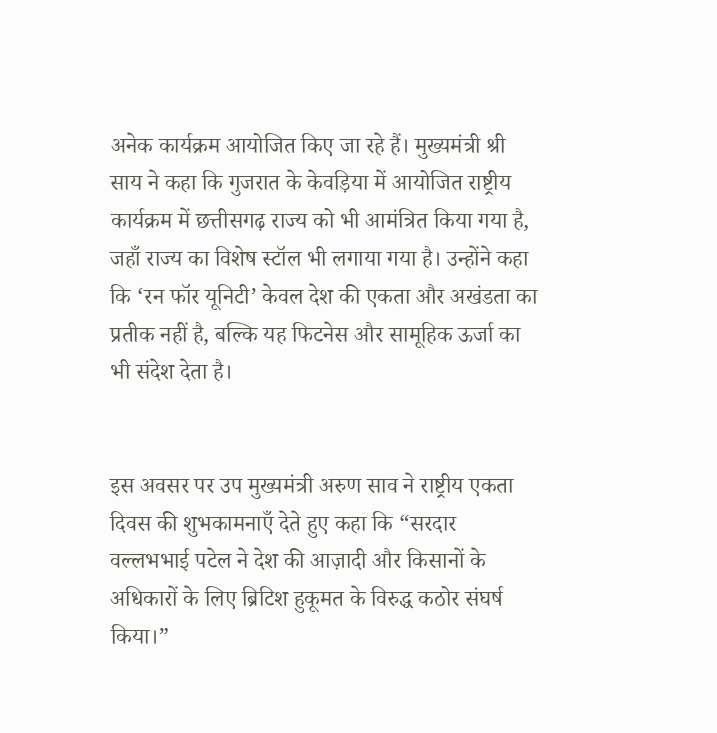अनेक कार्यक्रम आयोजित किए जा रहे हैं। मुख्यमंत्री श्री साय ने कहा कि गुजरात के केवड़िया में आयोजित राष्ट्रीय कार्यक्रम में छत्तीसगढ़ राज्य को भी आमंत्रित किया गया है, जहाँ राज्य का विशेष स्टॉल भी लगाया गया है। उन्होंने कहा कि ‘रन फॉर यूनिटी’ केवल देश की एकता और अखंडता का प्रतीक नहीं है, बल्कि यह फिटनेस और सामूहिक ऊर्जा का भी संदेश देता है।


इस अवसर पर उप मुख्यमंत्री अरुण साव ने राष्ट्रीय एकता दिवस की शुभकामनाएँ देते हुए कहा कि “सरदार वल्लभभाई पटेल ने देश की आज़ादी और किसानों के अधिकारों के लिए ब्रिटिश हुकूमत के विरुद्ध कठोर संघर्ष किया।”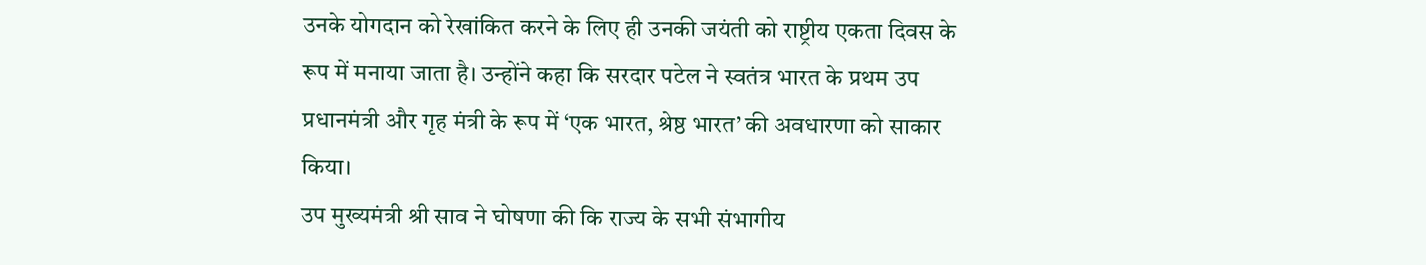उनके योगदान को रेखांकित करने के लिए ही उनकी जयंती को राष्ट्रीय एकता दिवस के रूप में मनाया जाता है। उन्होंने कहा कि सरदार पटेल ने स्वतंत्र भारत के प्रथम उप प्रधानमंत्री और गृह मंत्री के रूप में ‘एक भारत, श्रेष्ठ भारत’ की अवधारणा को साकार किया।
उप मुख्यमंत्री श्री साव ने घोषणा की कि राज्य के सभी संभागीय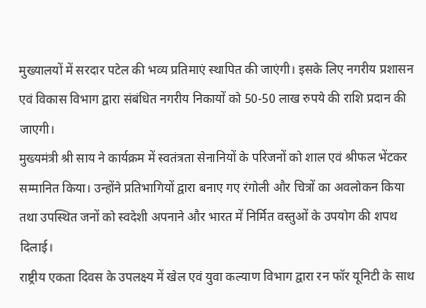मुख्यालयों में सरदार पटेल की भव्य प्रतिमाएं स्थापित की जाएंगी। इसके लिए नगरीय प्रशासन एवं विकास विभाग द्वारा संबंधित नगरीय निकायों को 50-50 लाख रुपये की राशि प्रदान की जाएगी।
मुख्यमंत्री श्री साय ने कार्यक्रम में स्वतंत्रता सेनानियों के परिजनों को शाल एवं श्रीफल भेंटकर सम्मानित किया। उन्होंने प्रतिभागियों द्वारा बनाए गए रंगोली और चित्रों का अवलोकन किया तथा उपस्थित जनों को स्वदेशी अपनाने और भारत में निर्मित वस्तुओं के उपयोग की शपथ दिलाई।
राष्ट्रीय एकता दिवस के उपलक्ष्य में खेल एवं युवा कल्याण विभाग द्वारा रन फॉर यूनिटी के साथ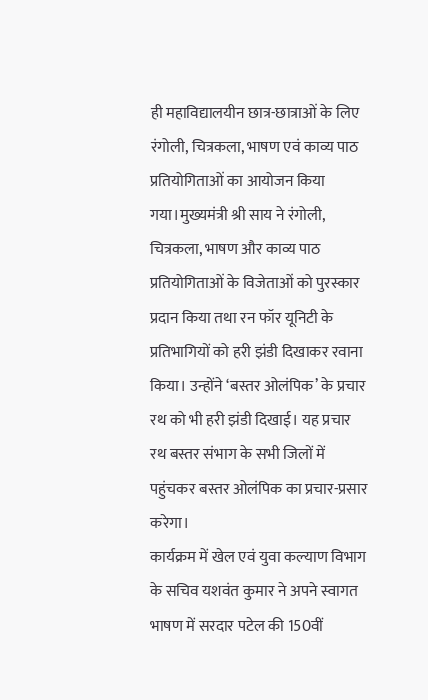ही महाविद्यालयीन छात्र-छात्राओं के लिए रंगोली, चित्रकला, भाषण एवं काव्य पाठ प्रतियोगिताओं का आयोजन किया गया।मुख्यमंत्री श्री साय ने रंगोली, चित्रकला, भाषण और काव्य पाठ प्रतियोगिताओं के विजेताओं को पुरस्कार प्रदान किया तथा रन फॉर यूनिटी के प्रतिभागियों को हरी झंडी दिखाकर रवाना किया। उन्होंने ‘बस्तर ओलंपिक’ के प्रचार रथ को भी हरी झंडी दिखाई। यह प्रचार रथ बस्तर संभाग के सभी जिलों में पहुंचकर बस्तर ओलंपिक का प्रचार-प्रसार करेगा।
कार्यक्रम में खेल एवं युवा कल्याण विभाग के सचिव यशवंत कुमार ने अपने स्वागत भाषण में सरदार पटेल की 150वीं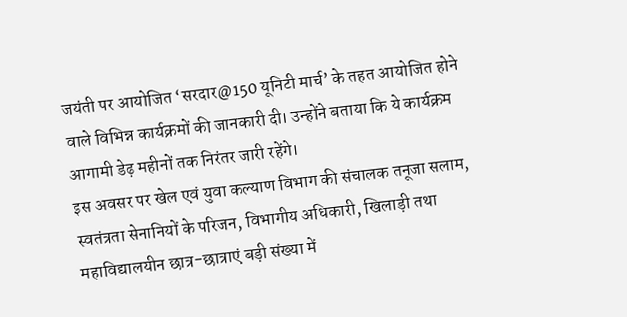जयंती पर आयोजित ‘सरदार@150 यूनिटी मार्च’ के तहत आयोजित होने वाले विभिन्न कार्यक्रमों की जानकारी दी। उन्होंने बताया कि ये कार्यक्रम आगामी डेढ़ महीनों तक निरंतर जारी रहेंगे।
इस अवसर पर खेल एवं युवा कल्याण विभाग की संचालक तनूजा सलाम, स्वतंत्रता सेनानियों के परिजन, विभागीय अधिकारी, खिलाड़ी तथा महाविद्यालयीन छात्र-छात्राएं बड़ी संख्या में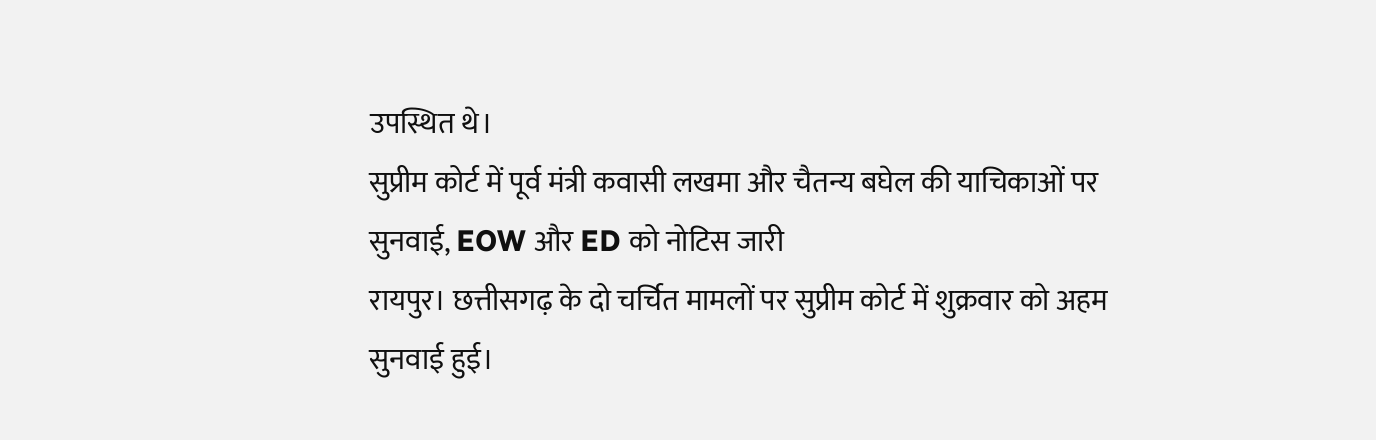उपस्थित थे।
सुप्रीम कोर्ट में पूर्व मंत्री कवासी लखमा और चैतन्य बघेल की याचिकाओं पर सुनवाई, EOW और ED को नोटिस जारी
रायपुर। छत्तीसगढ़ के दो चर्चित मामलों पर सुप्रीम कोर्ट में शुक्रवार को अहम सुनवाई हुई।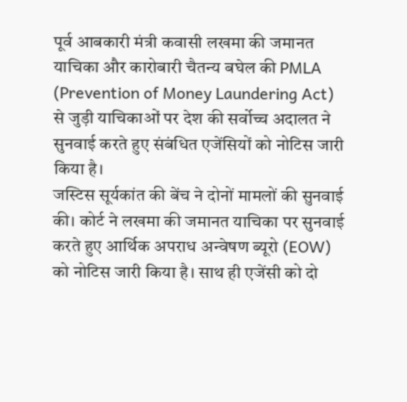पूर्व आबकारी मंत्री कवासी लखमा की जमानत याचिका और कारोबारी चैतन्य बघेल की PMLA (Prevention of Money Laundering Act) से जुड़ी याचिकाओं पर देश की सर्वोच्च अदालत ने सुनवाई करते हुए संबंधित एजेंसियों को नोटिस जारी किया है।
जस्टिस सूर्यकांत की बेंच ने दोनों मामलों की सुनवाई की। कोर्ट ने लखमा की जमानत याचिका पर सुनवाई करते हुए आर्थिक अपराध अन्वेषण ब्यूरो (EOW) को नोटिस जारी किया है। साथ ही एजेंसी को दो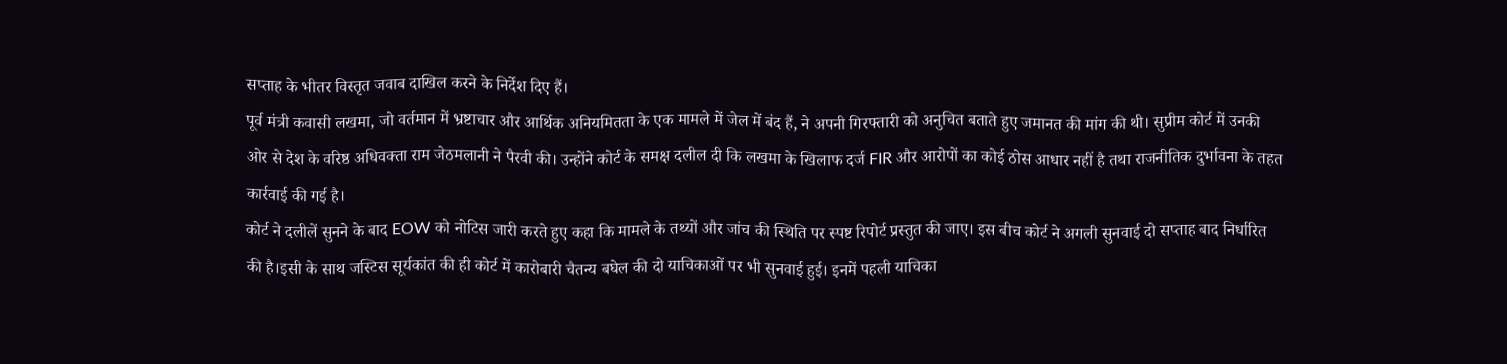सप्ताह के भीतर विस्तृत जवाब दाखिल करने के निर्देश दिए हैं।
पूर्व मंत्री कवासी लखमा, जो वर्तमान में भ्रष्टाचार और आर्थिक अनियमितता के एक मामले में जेल में बंद हैं, ने अपनी गिरफ्तारी को अनुचित बताते हुए जमानत की मांग की थी। सुप्रीम कोर्ट में उनकी ओर से देश के वरिष्ठ अधिवक्ता राम जेठमलानी ने पैरवी की। उन्होंने कोर्ट के समक्ष दलील दी कि लखमा के खिलाफ दर्ज FIR और आरोपों का कोई ठोस आधार नहीं है तथा राजनीतिक दुर्भावना के तहत कार्रवाई की गई है।
कोर्ट ने दलीलें सुनने के बाद EOW को नोटिस जारी करते हुए कहा कि मामले के तथ्यों और जांच की स्थिति पर स्पष्ट रिपोर्ट प्रस्तुत की जाए। इस बीच कोर्ट ने अगली सुनवाई दो सप्ताह बाद निर्धारित की है।इसी के साथ जस्टिस सूर्यकांत की ही कोर्ट में कारोबारी चैतन्य बघेल की दो याचिकाओं पर भी सुनवाई हुई। इनमें पहली याचिका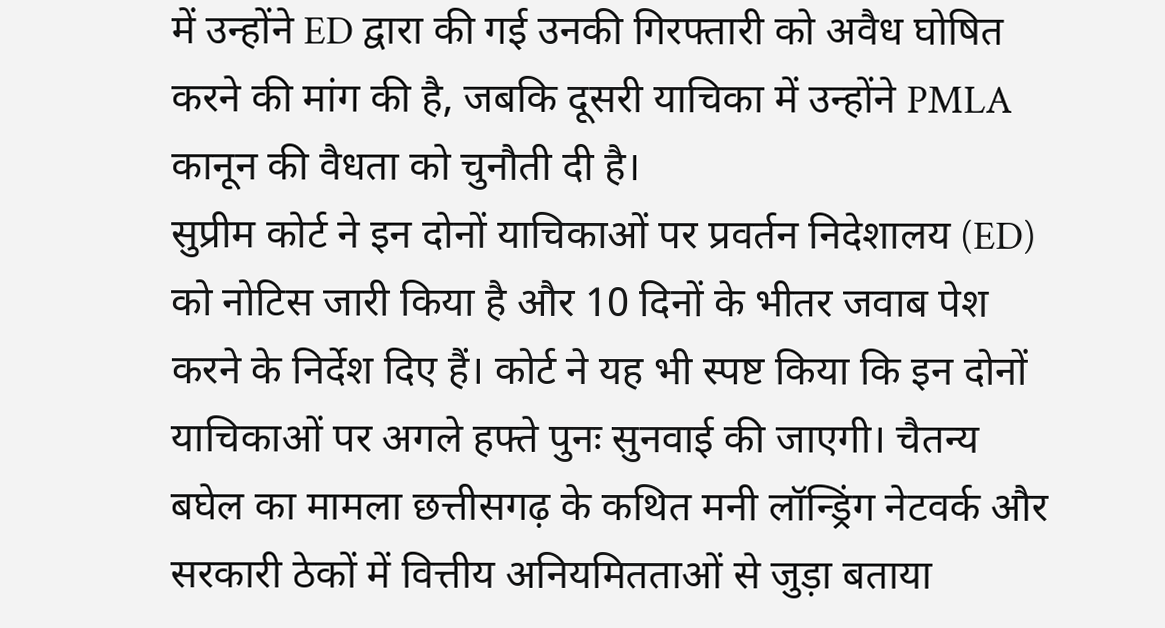में उन्होंने ED द्वारा की गई उनकी गिरफ्तारी को अवैध घोषित करने की मांग की है, जबकि दूसरी याचिका में उन्होंने PMLA कानून की वैधता को चुनौती दी है।
सुप्रीम कोर्ट ने इन दोनों याचिकाओं पर प्रवर्तन निदेशालय (ED) को नोटिस जारी किया है और 10 दिनों के भीतर जवाब पेश करने के निर्देश दिए हैं। कोर्ट ने यह भी स्पष्ट किया कि इन दोनों याचिकाओं पर अगले हफ्ते पुनः सुनवाई की जाएगी। चैतन्य बघेल का मामला छत्तीसगढ़ के कथित मनी लॉन्ड्रिंग नेटवर्क और सरकारी ठेकों में वित्तीय अनियमितताओं से जुड़ा बताया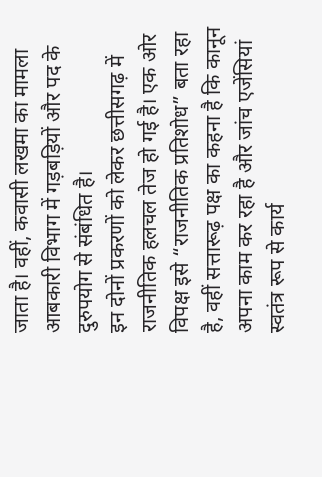जाता है। वहीं, कवासी लखमा का मामला आबकारी विभाग में गड़बड़ियों और पद के दुरुपयोग से संबंधित है।
इन दोनों प्रकरणों को लेकर छत्तीसगढ़ में राजनीतिक हलचल तेज हो गई है। एक ओर विपक्ष इसे “राजनीतिक प्रतिशोध” बता रहा है, वहीं सत्तारूढ़ पक्ष का कहना है कि कानून अपना काम कर रहा है और जांच एजेंसियां स्वतंत्र रूप से कार्य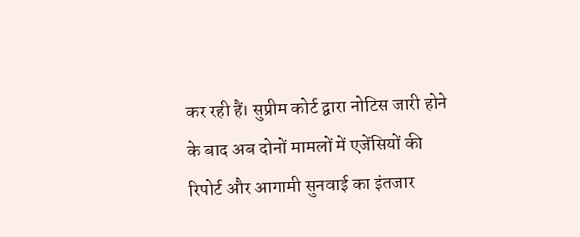कर रही हैं। सुप्रीम कोर्ट द्वारा नोटिस जारी होने के बाद अब दोनों मामलों में एजेंसियों की रिपोर्ट और आगामी सुनवाई का इंतजार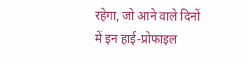रहेगा, जो आने वाले दिनों में इन हाई-प्रोफाइल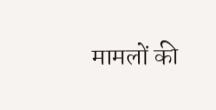मामलों की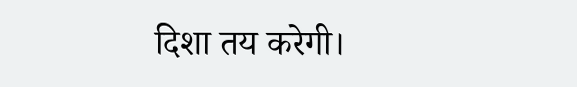दिशा तय करेगी।